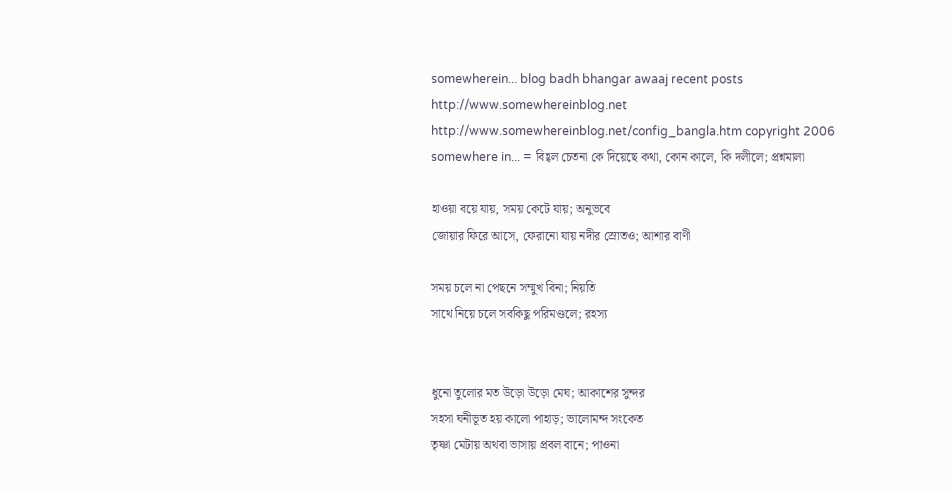somewherein... blog badh bhangar awaaj recent posts http://www.somewhereinblog.net http://www.somewhereinblog.net/config_bangla.htm copyright 2006 somewhere in... = বিহ্বল চেতনা কে দিয়েছে কথা, কোন কালে, কি দলীলে; প্রশ্নমালা

হাওয়া বয়ে যায়, সময় কেটে যায়; অনুভবে
জোয়ার ফিরে আসে, ফেরানো যায় নদীর স্রোতও; আশার বাণী

সময় চলে না পেছনে সম্মুখ বিনা; নিয়তি
সাথে নিয়ে চলে সবকিছু পরিমণ্ডলে; রহস্য


ধুনো তুলোর মত উড়ো উড়ো মেঘ; আকাশের সুন্দর
সহসা ঘনীভূত হয় কালো পাহাড়; ভালোমন্দ সংকেত
তৃষ্ণা মেটায় অথবা ভাসায় প্রবল বানে; পাওনা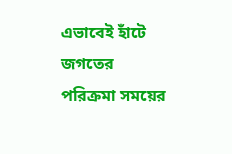এভাবেই হাঁটে জগতের পরিক্রমা সময়ের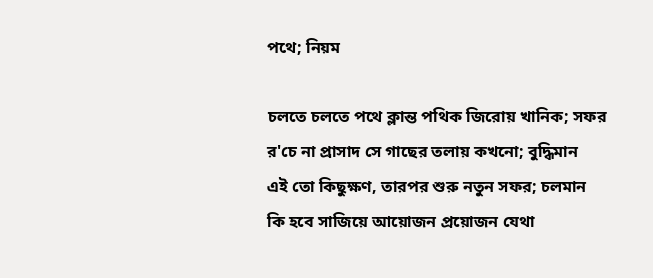পথে; নিয়ম

চলতে চলতে পথে ক্লান্ত পথিক জিরোয় খানিক; সফর
র'চে না প্রাসাদ সে গাছের তলায় কখনো; বুদ্ধিমান
এই তো কিছুক্ষণ, তারপর শুরু নতুন সফর; চলমান
কি হবে সাজিয়ে আয়োজন প্রয়োজন যেথা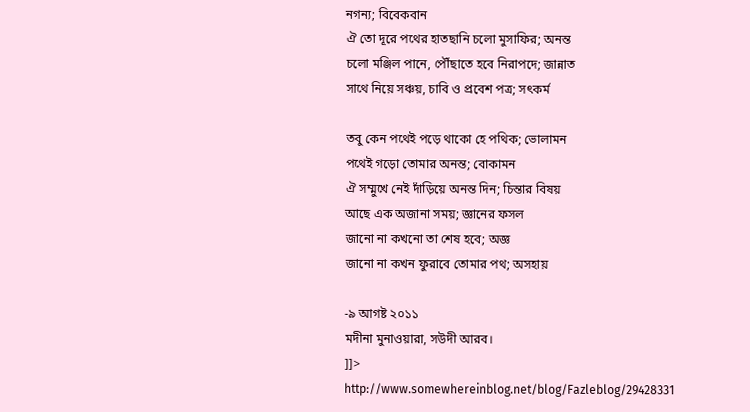নগন্য; বিবেকবান
ঐ তো দূরে পথের হাতছানি চলো মুসাফির; অনন্ত
চলো মঞ্জিল পানে, পৌঁছাতে হবে নিরাপদে; জান্নাত
সাথে নিয়ে সঞ্চয়, চাবি ও প্রবেশ পত্র; সৎকর্ম

তবু কেন পথেই পড়ে থাকো হে পথিক; ভোলামন
পথেই গড়ো তোমার অনন্ত; বোকামন
ঐ সম্মুখে নেই দাঁড়িয়ে অনন্ত দিন; চিন্তার বিষয়
আছে এক অজানা সময়; জ্ঞানের ফসল
জানো না কখনো তা শেষ হবে; অজ্ঞ
জানো না কখন ফুরাবে তোমার পথ; অসহায়

-৯ আগষ্ট ২০১১
মদীনা মুনাওয়ারা, সউদী আরব।
]]>
http://www.somewhereinblog.net/blog/Fazleblog/29428331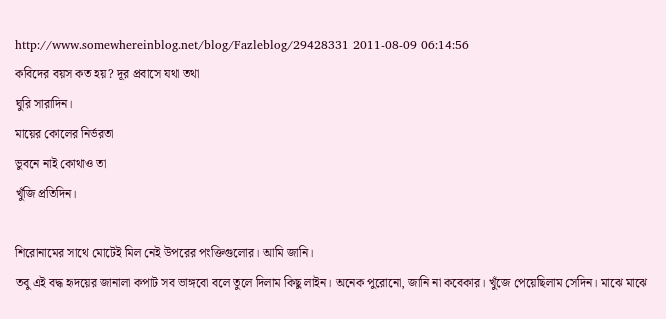http://www.somewhereinblog.net/blog/Fazleblog/29428331 2011-08-09 06:14:56
কবিদের বয়স কত হয়? দূর প্রবাসে যথা তথা
ঘুরি সারাদিন।
মায়ের কোলের নির্ভরতা
ভুবনে নাই কোথাও তা
খুঁজি প্রতিদিন।

শিরোনামের সাথে মোটেই মিল নেই উপরের পংক্তিগুলোর। আমি জানি।
তবু এই বদ্ধ হৃদয়ের জানালা কপাট সব ভাঙ্গবো বলে তুলে দিলাম কিছু লাইন। অনেক পুরোনো, জানি না কবেকার। খুঁজে পেয়েছিলাম সেদিন। মাঝে মাঝে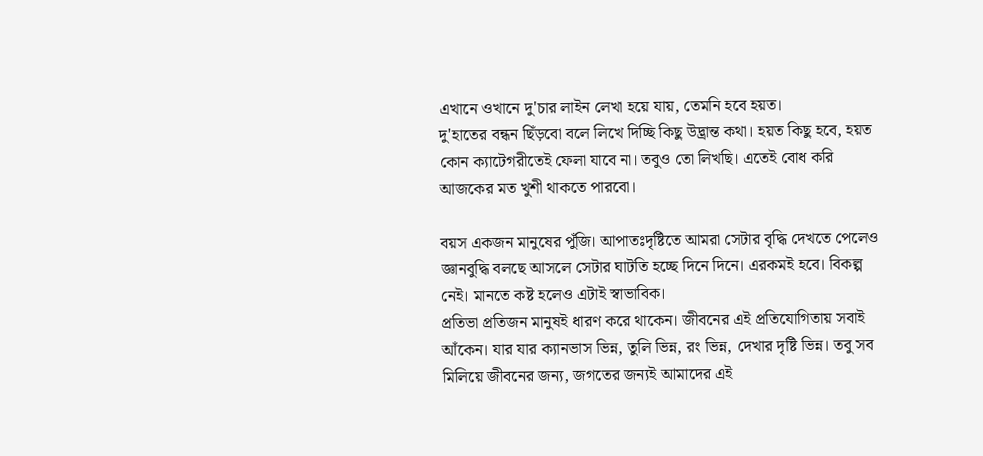এখানে ওখানে দু'চার লাইন লেখা হয়ে যায়, তেমনি হবে হয়ত।
দু'হাতের বন্ধন ছিঁড়বো বলে লিখে দিচ্ছি কিছু উদ্ভ্রান্ত কথা। হয়ত কিছু হবে, হয়ত কোন ক্যাটেগরীতেই ফেলা যাবে না। তবুও তো লিখছি। এতেই বোধ করি আজকের মত খুশী থাকতে পারবো।

বয়স একজন মানুষের পুঁজি। আপাতঃদৃষ্টিতে আমরা সেটার বৃদ্ধি দেখতে পেলেও জ্ঞানবুদ্ধি বলছে আসলে সেটার ঘাটতি হচ্ছে দিনে দিনে। এরকমই হবে। বিকল্প নেই। মানতে কষ্ট হলেও এটাই স্বাভাবিক।
প্রতিভা প্রতিজন মানুষই ধারণ করে থাকেন। জীবনের এই প্রতিযোগিতায় সবাই আঁকেন। যার যার ক্যানভাস ভিন্ন, তুলি ভিন্ন, রং ভিন্ন, দেখার দৃষ্টি ভিন্ন। তবু সব মিলিয়ে জীবনের জন্য, জগতের জন্যই আমাদের এই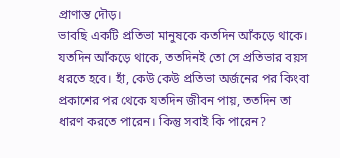প্রাণান্ত দৌড়।
ভাবছি একটি প্রতিভা মানুষকে কতদিন আঁকড়ে থাকে। যতদিন আঁকড়ে থাকে, ততদিনই তো সে প্রতিভার বয়স ধরতে হবে। হাঁ, কেউ কেউ প্রতিভা অর্জনের পর কিংবা প্রকাশের পর থেকে যতদিন জীবন পায়, ততদিন তা ধারণ করতে পারেন। কিন্তু সবাই কি পারেন?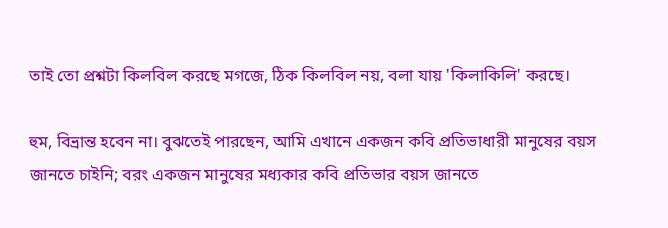তাই তো প্রশ্নটা কিলবিল করছে মগজে, ঠিক কিলবিল নয়, বলা যায় 'কিলাকিলি' করছে।

হুম, বিভ্রান্ত হবেন না। বুঝতেই পারছেন, আমি এখানে একজন কবি প্রতিভাধারী মানুষের বয়স জানতে চাইনি; বরং একজন মানুষের মধ্যকার কবি প্রতিভার বয়স জানতে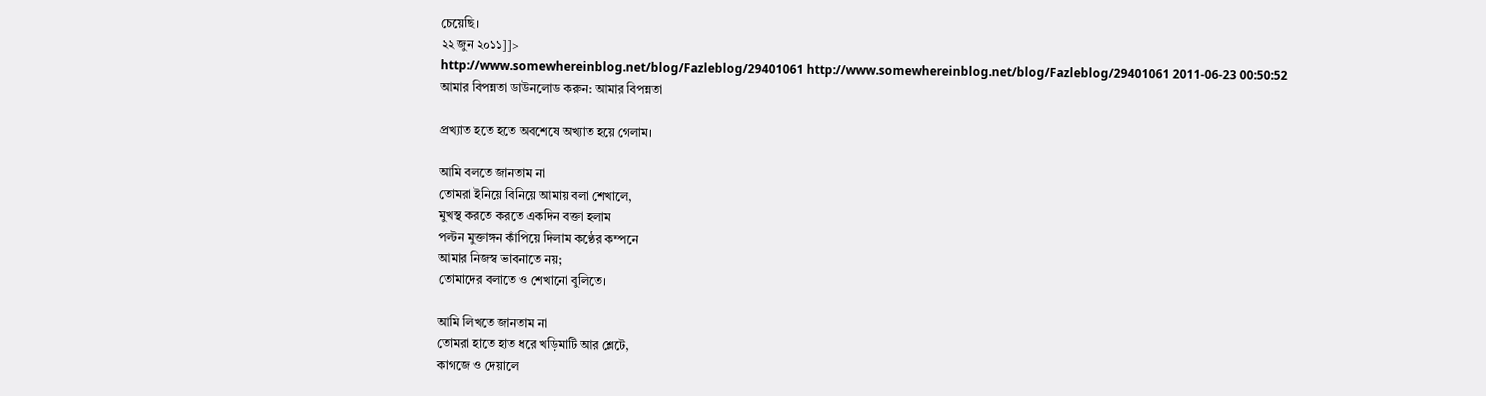চেয়েছি।
২২ জুন ২০১১]]>
http://www.somewhereinblog.net/blog/Fazleblog/29401061 http://www.somewhereinblog.net/blog/Fazleblog/29401061 2011-06-23 00:50:52
আমার বিপন্নতা ডাউনলোড করুন: আমার বিপন্নতা

প্রখ্যাত হতে হতে অবশেষে অখ্যাত হয়ে গেলাম।

আমি বলতে জানতাম না
তোমরা ইনিয়ে বিনিয়ে আমায় বলা শেখালে,
মুখস্থ করতে করতে একদিন বক্তা হলাম
পল্টন মুক্তাঙ্গন কাঁপিয়ে দিলাম কণ্ঠের কম্পনে
আমার নিজস্ব ভাবনাতে নয়;
তোমাদের বলাতে ও শেখানো বুলিতে।

আমি লিখতে জানতাম না
তোমরা হাতে হাত ধরে খড়িমাটি আর শ্লেটে,
কাগজে ও দেয়ালে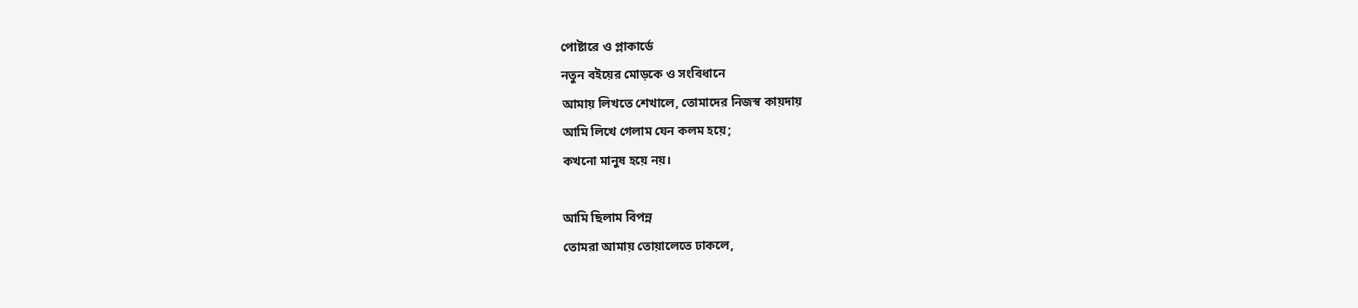পোষ্টারে ও প্লাকার্ডে
নতুন বইয়ের মোড়কে ও সংবিধানে
আমায় লিখতে শেখালে, তোমাদের নিজস্ব কায়দায়
আমি লিখে গেলাম যেন কলম হয়ে;
কখনো মানুষ হয়ে নয়।

আমি ছিলাম বিপন্ন
তোমরা আমায় তোয়ালেতে ঢাকলে,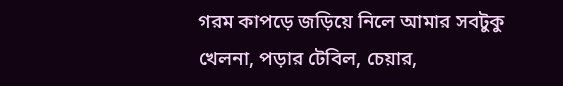গরম কাপড়ে জড়িয়ে নিলে আমার সবটুকু
খেলনা, পড়ার টেবিল, চেয়ার,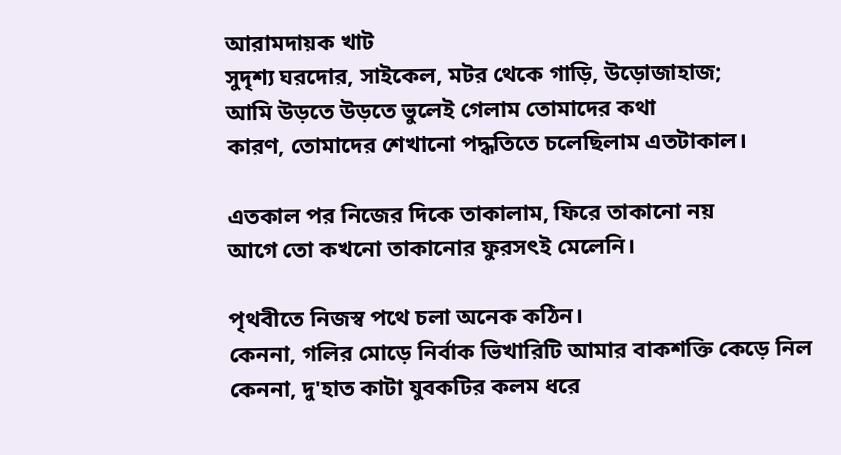আরামদায়ক খাট
সুদৃশ্য ঘরদোর, সাইকেল, মটর থেকে গাড়ি, উড়োজাহাজ;
আমি উড়তে উড়তে ভুলেই গেলাম তোমাদের কথা
কারণ, তোমাদের শেখানো পদ্ধতিতে চলেছিলাম এতটাকাল।

এতকাল পর নিজের দিকে তাকালাম, ফিরে তাকানো নয়
আগে তো কখনো তাকানোর ফুরসৎই মেলেনি।

পৃথবীতে নিজস্ব পথে চলা অনেক কঠিন।
কেননা, গলির মোড়ে নির্বাক ভিখারিটি আমার বাকশক্তি কেড়ে নিল
কেননা, দু'হাত কাটা যুবকটির কলম ধরে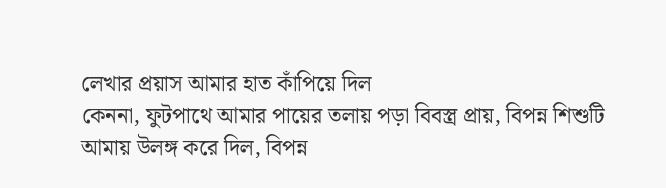লেখার প্রয়াস আমার হাত কাঁপিয়ে দিল
কেননা, ফুটপাথে আমার পায়ের তলায় পড়া বিবস্ত্র প্রায়, বিপন্ন শিশুটি
আমায় উলঙ্গ করে দিল, বিপন্ন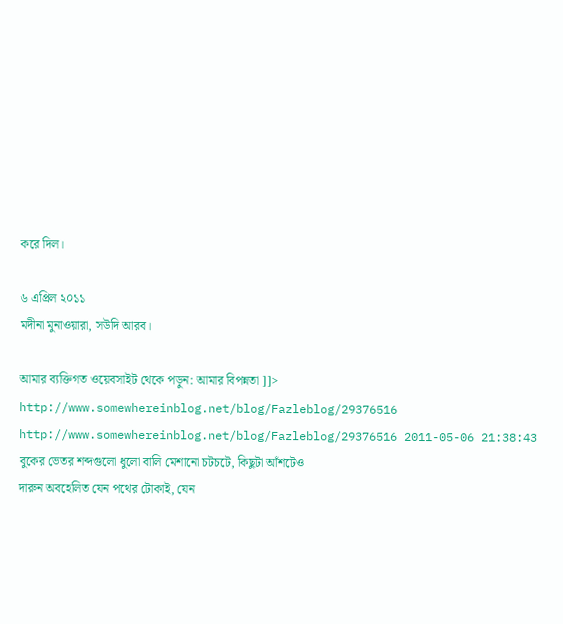করে দিল।

৬ এপ্রিল ২০১১
মদীনা মুনাওয়ারা, সউদি আরব।

আমার ব্যক্তিগত ওয়েবসাইট থেকে পড়ুন: আমার বিপন্নতা ]]>
http://www.somewhereinblog.net/blog/Fazleblog/29376516 http://www.somewhereinblog.net/blog/Fazleblog/29376516 2011-05-06 21:38:43
বুকের ভেতর শব্দগুলো ধুলো বালি মেশানো চটচটে, কিছুটা আঁশটেও
দারুন অবহেলিত যেন পথের টোকাই, যেন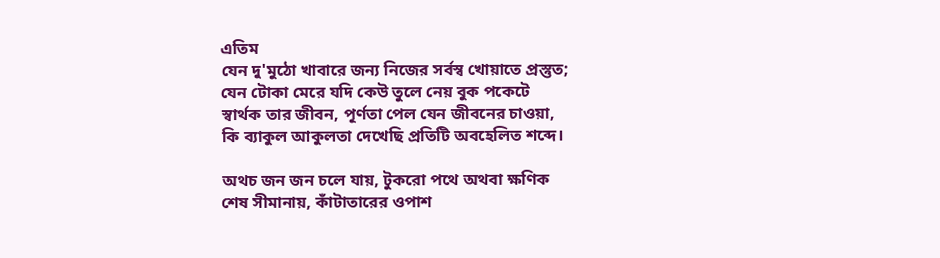এতিম
যেন দু'মুঠো খাবারে জন্য নিজের সর্বস্ব খোয়াতে প্রস্তুত;
যেন টোকা মেরে যদি কেউ তুলে নেয় বুক পকেটে
স্বার্থক তার জীবন, পূর্ণতা পেল যেন জীবনের চাওয়া,
কি ব্যাকুল আকুলতা দেখেছি প্রতিটি অবহেলিত শব্দে।

অথচ জন জন চলে যায়, টুকরো পথে অথবা ক্ষণিক
শেষ সীমানায়, কাঁটাতারের ওপাশ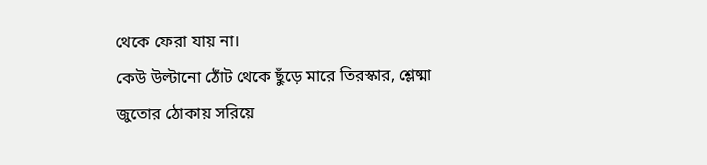থেকে ফেরা যায় না।
কেউ উল্টানো ঠোঁট থেকে ছুঁড়ে মারে তিরস্কার, শ্লেষ্মা
জুতোর ঠোকায় সরিয়ে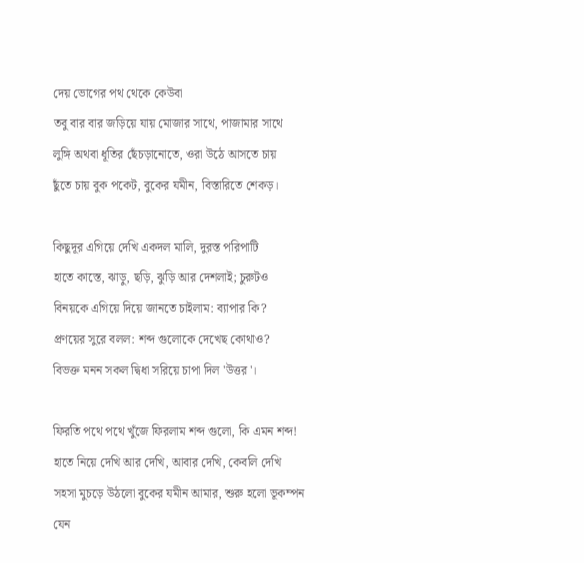দেয় ভোগের পথ থেকে কেউবা
তবু বার বার জড়িয়ে যায় মোজার সাথে, পাজামার সাথে
লুঙ্গি অথবা ধূতির ছেঁচড়ানোতে, ওরা উঠে আসতে চায়
ছুঁতে চায় বুক পকেট, বুকের যমীন, বিস্তারিতে শেকড়।

কিছুদূর এগিয়ে দেখি একদল মালি, দুরস্ত পরিপাটি
হাতে কাস্তে, ঝাড়ু, ছড়ি, ঝুড়ি আর দেশলাই; চুরুটও
বিনয়কে এগিয়ে দিয়ে জানতে চাইলাম: ব্যাপার কি?
প্রণয়ের সুরে বলল: শব্দ গুলোকে দেখেছ কোথাও?
বিভক্ত মনন সকল দ্বিধা সরিয়ে চাপা দিল 'উত্তর'।

ফিরতি পথে পথে খুঁজে ফিরলাম শব্দ গুলো, কি এমন শব্দ!
হাতে নিয়ে দেখি আর দেখি, আবার দেখি, কেবলি দেখি
সহসা মুচড়ে উঠলো বুকের যমীন আমার, শুরু হলো ভূকম্পন
যেন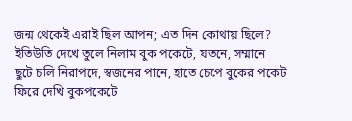জন্ম থেকেই এরাই ছিল আপন; এত দিন কোথায় ছিলে?
ইতিউতি দেখে তুলে নিলাম বুক পকেটে, যতনে, সম্মানে
ছুটে চলি নিরাপদে, স্বজনের পানে, হাতে চেপে বুকের পকেট
ফিরে দেখি বুকপকেটে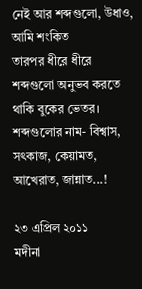নেই আর শব্দগুলো, উধাও, আমি শংকিত
তারপর ধীরে ধীরে শব্দগুলো অনুভব করতে থাকি বুকের ভেতর।
শব্দগুলোর নাম- বিশ্বাস, সৎকাজ, কেয়ামত, আখেরাত, জান্নাত...!

২৩ এপ্রিল ২০১১
মদীনা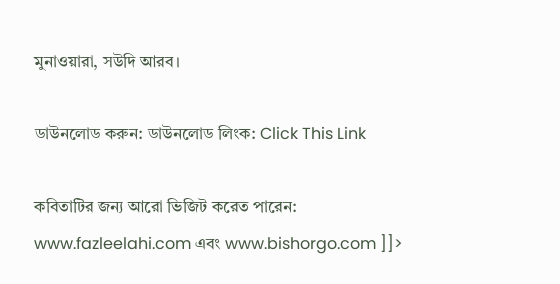মুনাওয়ারা, সউদি আরব।

ডাউনলোড করুন: ডাউনলোড লিংক: Click This Link

কবিতাটির জন্য আরো ভিজিট করেত পারেন:
www.fazleelahi.com এবং www.bishorgo.com ]]>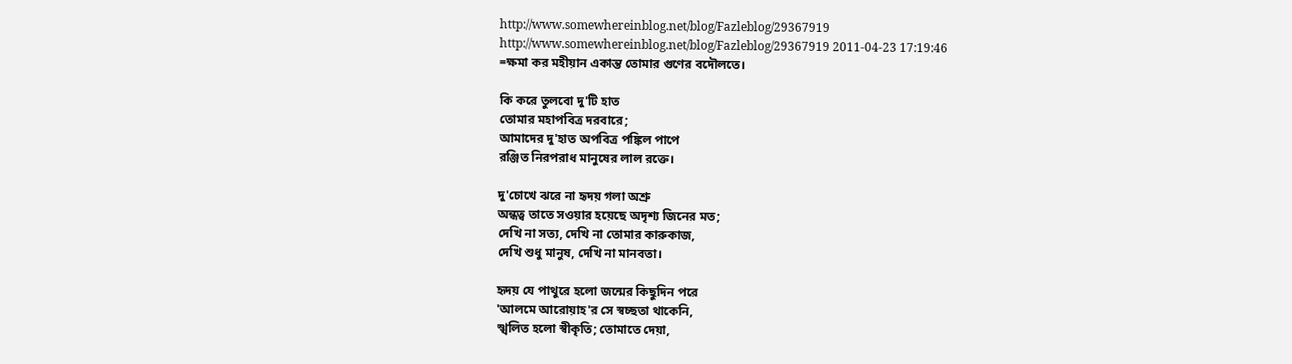http://www.somewhereinblog.net/blog/Fazleblog/29367919 http://www.somewhereinblog.net/blog/Fazleblog/29367919 2011-04-23 17:19:46
=ক্ষমা কর মহীয়ান একান্ত তোমার গুণের বদৌলতে।

কি করে তুলবো দু'টি হাত
তোমার মহাপবিত্র দরবারে;
আমাদের দু'হাত অপবিত্র পঙ্কিল পাপে
রঞ্জিত নিরপরাধ মানুষের লাল রক্তে।

দু'চোখে ঝরে না হৃদয় গলা অশ্রু
অন্ধত্ব তাতে সওয়ার হয়েছে অদৃশ্য জিনের মত;
দেখি না সত্য, দেখি না তোমার কারুকাজ,
দেখি শুধু মানুষ, দেখি না মানবতা।

হৃদয় যে পাথুরে হলো জন্মের কিছুদিন পরে
'আলমে আরোয়াহ'র সে স্বচ্ছতা থাকেনি,
স্খলিত হলো স্বীকৃতি; তোমাতে দেয়া,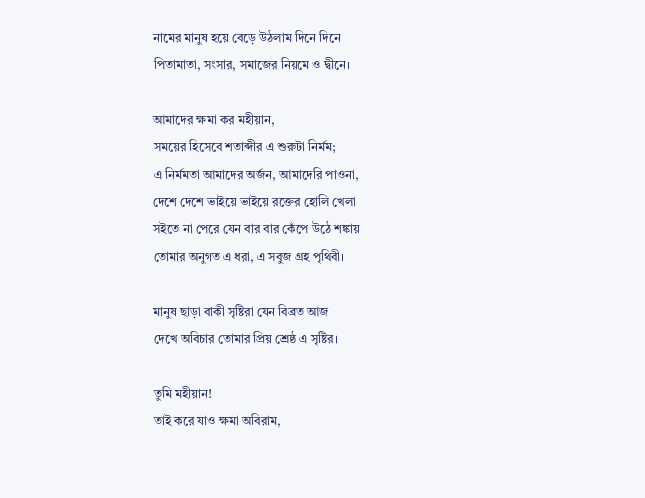নামের মানুষ হয়ে বেড়ে উঠলাম দিনে দিনে
পিতামাতা, সংসার, সমাজের নিয়মে ও দ্বীনে।

আমাদের ক্ষমা কর মহীয়ান,
সময়ের হিসেবে শতাব্দীর এ শুরুটা নির্মম;
এ নির্মমতা আমাদের অর্জন, আমাদেরি পাওনা,
দেশে দেশে ভাইয়ে ভাইয়ে রক্তের হোলি খেলা
সইতে না পেরে যেন বার বার কেঁপে উঠে শঙ্কায়
তোমার অনুগত এ ধরা, এ সবুজ গ্রহ পৃথিবী।

মানুষ ছাড়া বাকী সৃষ্টিরা যেন বিব্রত আজ
দেখে অবিচার তোমার প্রিয় শ্রেষ্ঠ এ সৃষ্টির।

তুমি মহীয়ান!
তাই করে যাও ক্ষমা অবিরাম,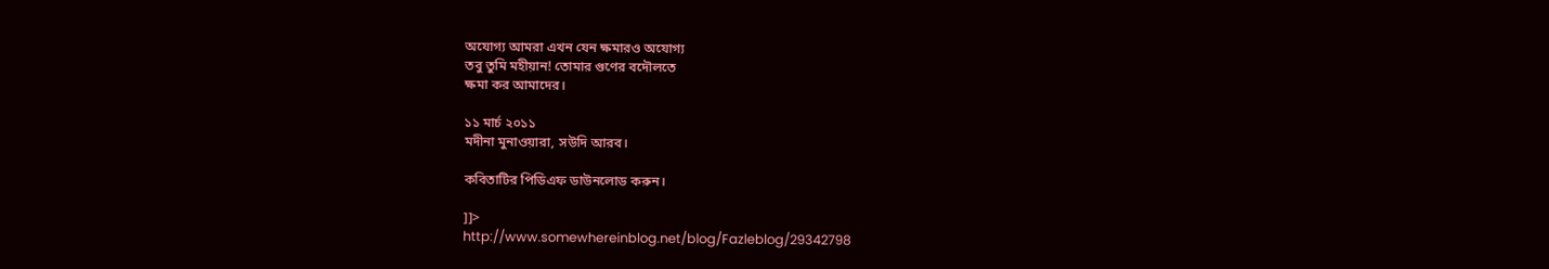অযোগ্য আমরা এখন যেন ক্ষমারও অযোগ্য
তবু তুমি মহীয়ান! তোমার গুণের বদৌলতে
ক্ষমা কর আমাদের।

১১ মার্চ ২০১১
মদীনা মুনাওয়ারা, সউদি আরব।

কবিতাটির পিডিএফ ডাউনলোড করুন।

]]>
http://www.somewhereinblog.net/blog/Fazleblog/29342798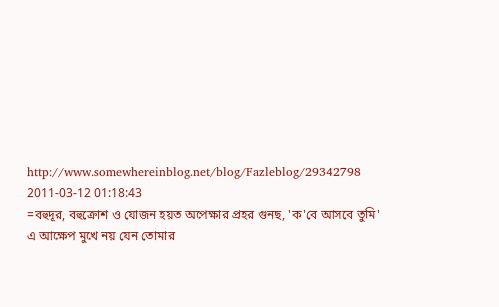http://www.somewhereinblog.net/blog/Fazleblog/29342798 2011-03-12 01:18:43
=বহুদূর, বহুক্রোশ ও যোজন হয়ত অপেক্ষার প্রহর গুনছ, 'ক'বে আসবে তুমি'
এ আক্ষেপ মুখে নয় যেন তোমার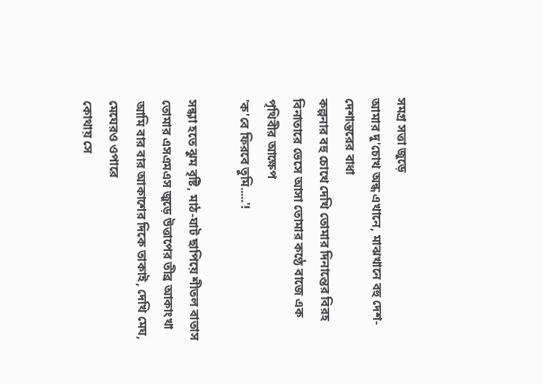সমগ্র সত্তা জুড়ে
আমার দু'চোখ অন্ধ এখানে, মাঝখানে বহু দেশ-দেশান্তরের বাধা
কল্পনার বহু চোখে দেখি তোমার দিনান্তের বিরহ
বিনাতারে ভেসে আসা তোমার কণ্ঠে বাজে এক পৃথিবীর আক্ষেপ
'ক'বে ফিরবে তুমি.....'!

সন্ধ্যা হতে ঝুম বৃষ্টি, মাঠ-ঘাট ছাপিয়ে শীতল বাতাস
তোমার এসএমএস জুড়ে উত্তাপের তীব্র আকাংখা
আমি বার বার আকাশের দিকে তাকাই, দেখি মেঘ, মেঘেরও ওপারে
কোথায় সে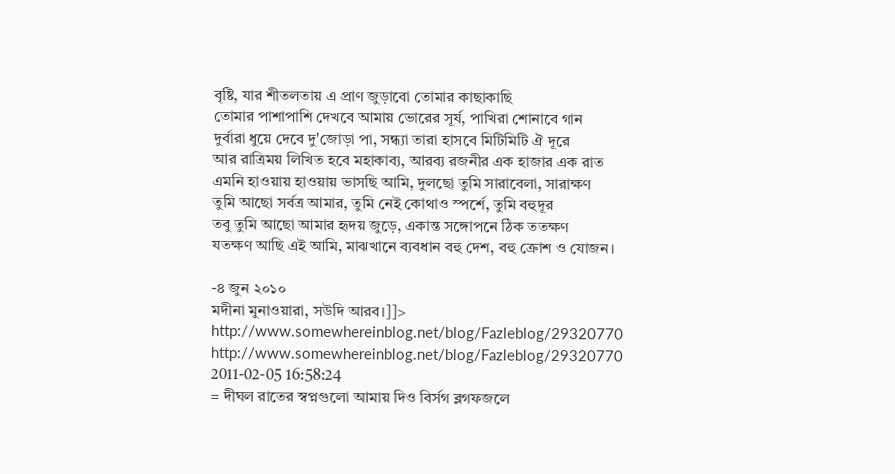বৃষ্টি, যার শীতলতায় এ প্রাণ জুড়াবো তোমার কাছাকাছি
তোমার পাশাপাশি দেখবে আমায় ভোরের সূর্য, পাখিরা শোনাবে গান
দুর্বারা ধুয়ে দেবে দু'জোড়া পা, সন্ধ্যা তারা হাসবে মিটিমিটি ঐ দূরে
আর রাত্রিময় লিখিত হবে মহাকাব্য, আরব্য রজনীর এক হাজার এক রাত
এমনি হাওয়ায় হাওয়ায় ভাসছি আমি, দুলছো তুমি সারাবেলা, সারাক্ষণ
তুমি আছো সর্বত্র আমার, তুমি নেই কোথাও স্পর্শে, তুমি বহুদূর
তবু তুমি আছো আমার হৃদয় জুড়ে, একান্ত সঙ্গোপনে ঠিক ততক্ষণ
যতক্ষণ আছি এই আমি, মাঝখানে ব্যবধান বহু দেশ, বহু ক্রোশ ও যোজন।

-৪ জুন ২০১০
মদীনা মুনাওয়ারা, সউদি আরব।]]>
http://www.somewhereinblog.net/blog/Fazleblog/29320770 http://www.somewhereinblog.net/blog/Fazleblog/29320770 2011-02-05 16:58:24
= দীঘল রাতের স্বপ্নগুলো আমায় দিও বির্সগ ব্লগফজলে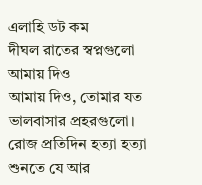এলাহি ডট কম
দীঘল রাতের স্বপ্নগুলো আমায় দিও
আমায় দিও, তোমার যত ভালবাসার প্রহরগুলো।
রোজ প্রতিদিন হত্যা হত্যা শুনতে যে আর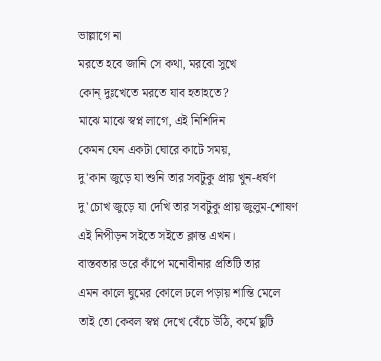ভাল্লাগে না
মরতে হবে জানি সে কথা, মরবো সুখে
কোন্ দুঃখেতে মরতে যাব হতাহতে?
মাঝে মাঝে স্বপ্ন লাগে, এই নিশিদিন
কেমন যেন একটা ঘোরে কাটে সময়,
দু'কান জুড়ে যা শুনি তার সবটুকু প্রায় খুন-ধর্ষণ
দু'চোখ জুড়ে যা দেখি তার সবটুকু প্রায় জুলুম-শোষণ
এই নিপীড়ন সইতে সইতে ক্লান্ত এখন।
বাস্তবতার ডরে কাঁপে মনোবীনার প্রতিটি তার
এমন কালে ঘুমের কোলে ঢলে পড়ায় শান্তি মেলে
তাই তো কেবল স্বপ্ন দেখে বেঁচে উঠি, কর্মে ছুটি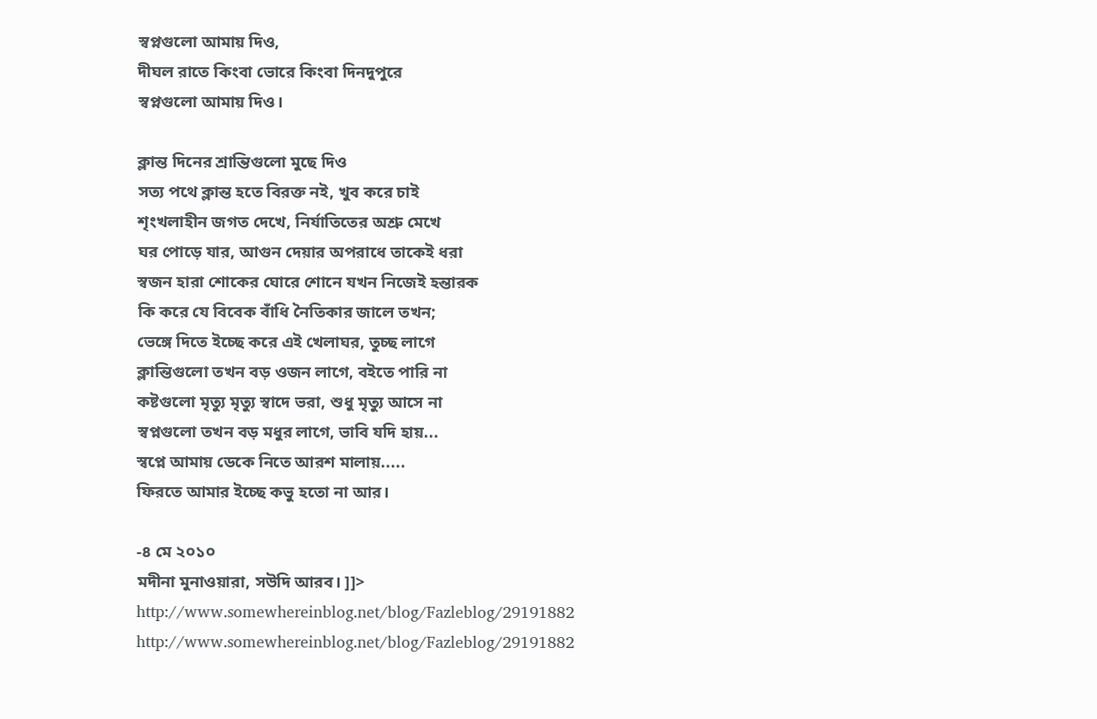স্বপ্নগুলো আমায় দিও,
দীঘল রাতে কিংবা ভোরে কিংবা দিনদুপুরে
স্বপ্নগুলো আমায় দিও।

ক্লান্ত দিনের শ্রান্তিগুলো মুছে দিও
সত্য পথে ক্লান্ত হতে বিরক্ত নই, খুব করে চাই
শৃংখলাহীন জগত দেখে, নির্যাতিতের অশ্রু মেখে
ঘর পোড়ে যার, আগুন দেয়ার অপরাধে তাকেই ধরা
স্বজন হারা শোকের ঘোরে শোনে যখন নিজেই হন্তারক
কি করে যে বিবেক বাঁধি নৈতিকার জালে তখন;
ভেঙ্গে দিতে ইচ্ছে করে এই খেলাঘর, তুচ্ছ লাগে
ক্লান্তিগুলো তখন বড় ওজন লাগে, বইতে পারি না
কষ্টগুলো মৃত্যু মৃত্যু স্বাদে ভরা, শুধু মৃত্যু আসে না
স্বপ্নগুলো তখন বড় মধুর লাগে, ভাবি যদি হায়...
স্বপ্নে আমায় ডেকে নিতে আরশ মালায়.....
ফিরতে আমার ইচ্ছে কভু হতো না আর।

-৪ মে ২০১০
মদীনা মুনাওয়ারা, সউদি আরব। ]]>
http://www.somewhereinblog.net/blog/Fazleblog/29191882 http://www.somewhereinblog.net/blog/Fazleblog/29191882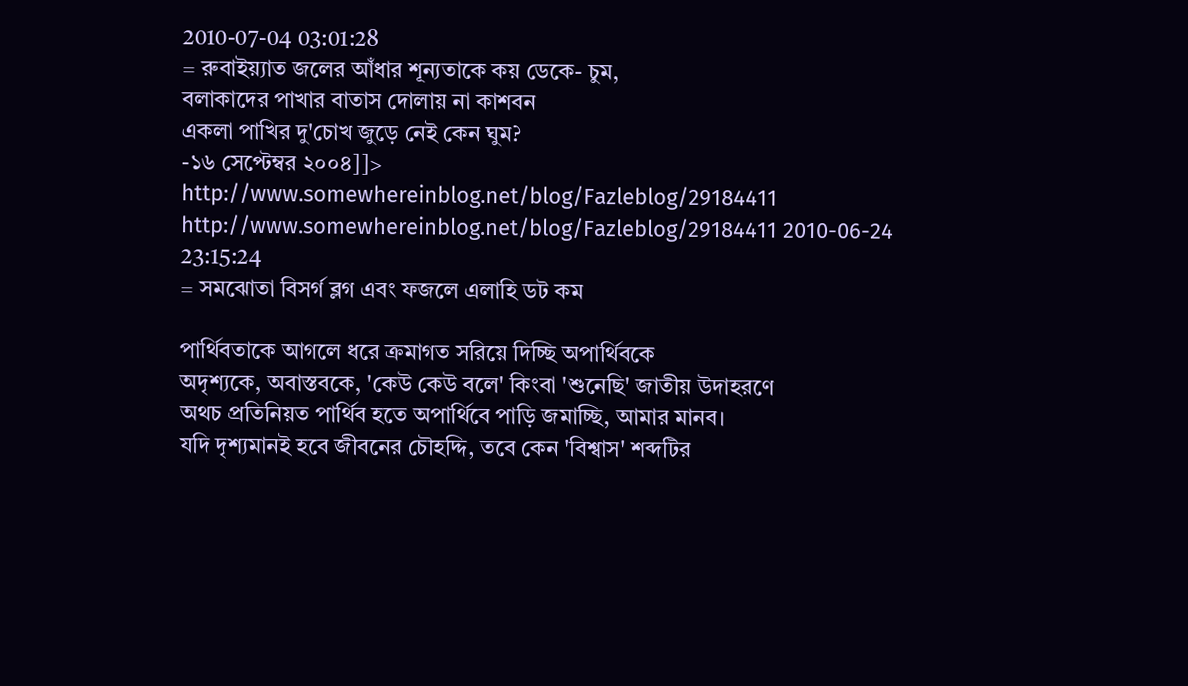2010-07-04 03:01:28
= রুবাইয়্যাত জলের আঁধার শূন্যতাকে কয় ডেকে- চুম,
বলাকাদের পাখার বাতাস দোলায় না কাশবন
একলা পাখির দু'চোখ জুড়ে নেই কেন ঘুম?
-১৬ সেপ্টেম্বর ২০০৪]]>
http://www.somewhereinblog.net/blog/Fazleblog/29184411 http://www.somewhereinblog.net/blog/Fazleblog/29184411 2010-06-24 23:15:24
= সমঝোতা বিসর্গ ব্লগ এবং ফজলে এলাহি ডট কম

পার্থিবতাকে আগলে ধরে ক্রমাগত সরিয়ে দিচ্ছি অপার্থিবকে
অদৃশ্যকে, অবাস্তবকে, 'কেউ কেউ বলে' কিংবা 'শুনেছি' জাতীয় উদাহরণে
অথচ প্রতিনিয়ত পার্থিব হতে অপার্থিবে পাড়ি জমাচ্ছি, আমার মানব।
যদি দৃশ্যমানই হবে জীবনের চৌহদ্দি, তবে কেন 'বিশ্বাস' শব্দটির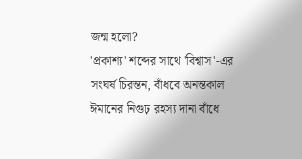জন্ম হলো?
'প্রকাশ্য' শব্দের সাথে 'বিশ্বাস'-এর সংঘর্ষ চিরন্তন, বাঁধবে অনন্তকাল
ঈমানের নিগুঢ় রহস্য দানা বাঁধে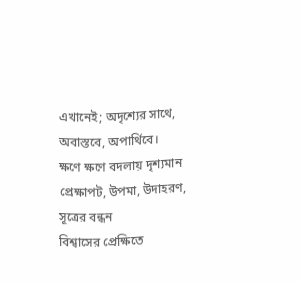এখানেই; অদৃশ্যের সাথে, অবাস্তবে, অপার্থিবে।
ক্ষণে ক্ষণে বদলায় দৃশ্যমান প্রেক্ষাপট, উপমা, উদাহরণ, সূত্রের বন্ধন
বিশ্বাসের প্রেক্ষিতে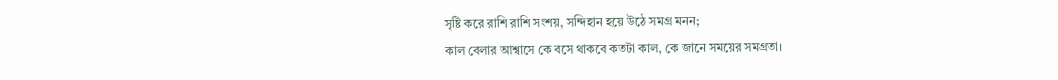সৃষ্টি করে রাশি রাশি সংশয়, সন্দিহান হয়ে উঠে সমগ্র মনন;
কাল বেলার আশ্বাসে কে বসে থাকবে কতটা কাল, কে জানে সময়ের সমগ্রতা।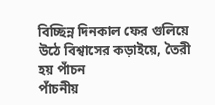বিচ্ছিন্ন দিনকাল ফের গুলিয়ে উঠে বিশ্বাসের কড়াইয়ে, তৈরী হয় পাঁচন
পাঁচনীয়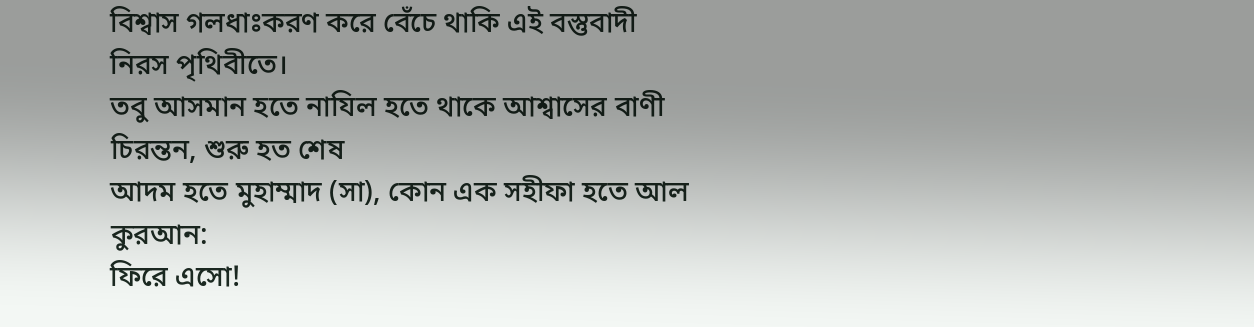বিশ্বাস গলধাঃকরণ করে বেঁচে থাকি এই বস্তুবাদী নিরস পৃথিবীতে।
তবু আসমান হতে নাযিল হতে থাকে আশ্বাসের বাণী চিরন্তন, শুরু হত শেষ
আদম হতে মুহাম্মাদ (সা), কোন এক সহীফা হতে আল কুরআন:
ফিরে এসো!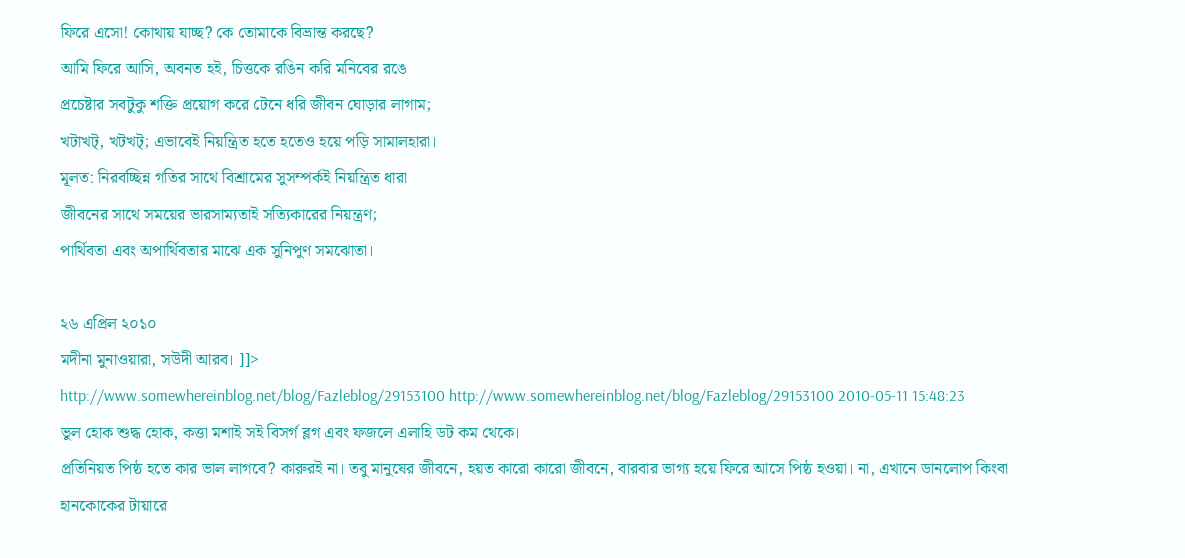ফিরে এসো! কোথায় যাচ্ছ? কে তোমাকে বিভ্রান্ত করছে?
আমি ফিরে আসি, অবনত হই, চিত্তকে রঙিন করি মনিবের রঙে
প্রচেষ্টার সবটুকু শক্তি প্রয়োগ করে টেনে ধরি জীবন ঘোড়ার লাগাম;
খটাখট্, খটখট্; এভাবেই নিয়ন্ত্রিত হতে হতেও হয়ে পড়ি সামালহারা।
মূলত: নিরবচ্ছিন্ন গতির সাথে বিশ্রামের সুসম্পর্কই নিয়ন্ত্রিত ধারা
জীবনের সাথে সময়ের ভারসাম্যতাই সত্যিকারের নিয়ন্ত্রণ;
পার্থিবতা এবং অপার্থিবতার মাঝে এক সুনিপুণ সমঝোতা।

২৬ এপ্রিল ২০১০
মদীনা মুনাওয়ারা, সউদী আরব। ]]>
http://www.somewhereinblog.net/blog/Fazleblog/29153100 http://www.somewhereinblog.net/blog/Fazleblog/29153100 2010-05-11 15:48:23
ভুল হোক শুদ্ধ হোক, কত্তা মশাই সই বিসর্গ ব্লগ এবং ফজলে এলাহি ডট কম থেকে।
প্রতিনিয়ত পিষ্ঠ হতে কার ভাল লাগবে? কারুরই না। তবু মানুষের জীবনে, হয়ত কারো কারো জীবনে, বারবার ভাগ্য হয়ে ফিরে আসে পিষ্ঠ হওয়া। না, এখানে ডানলোপ কিংবা হানকোকের টায়ারে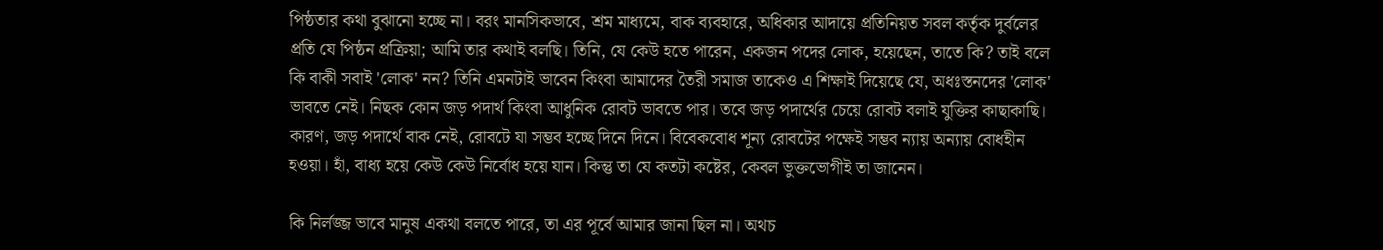পিষ্ঠতার কথা বুঝানো হচ্ছে না। বরং মানসিকভাবে, শ্রম মাধ্যমে, বাক ব্যবহারে, অধিকার আদায়ে প্রতিনিয়ত সবল কর্তৃক দুর্বলের প্রতি যে পিষ্ঠন প্রক্রিয়া; আমি তার কথাই বলছি। তিনি, যে কেউ হতে পারেন, একজন পদের লোক, হয়েছেন, তাতে কি? তাই বলে কি বাকী সবাই 'লোক' নন? তিনি এমনটাই ভাবেন কিংবা আমাদের তৈরী সমাজ তাকেও এ শিক্ষাই দিয়েছে যে, অধঃস্তনদের 'লোক' ভাবতে নেই। নিছক কোন জড় পদার্থ কিংবা আধুনিক রোবট ভাবতে পার। তবে জড় পদার্থের চেয়ে রোবট বলাই যুক্তির কাছাকাছি। কারণ, জড় পদার্থে বাক নেই, রোবটে যা সম্ভব হচ্ছে দিনে দিনে। বিবেকবোধ শূন্য রোবটের পক্ষেই সম্ভব ন্যায় অন্যায় বোধহীন হওয়া। হাঁ, বাধ্য হয়ে কেউ কেউ নির্বোধ হয়ে যান। কিন্তু তা যে কতটা কষ্টের, কেবল ভুক্তভোগীই তা জানেন।

কি নির্লজ্জ ভাবে মানুষ একথা বলতে পারে, তা এর পূর্বে আমার জানা ছিল না। অথচ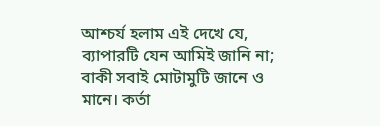আশ্চর্য হলাম এই দেখে যে, ব্যাপারটি যেন আমিই জানি না; বাকী সবাই মোটামুটি জানে ও মানে। কর্তা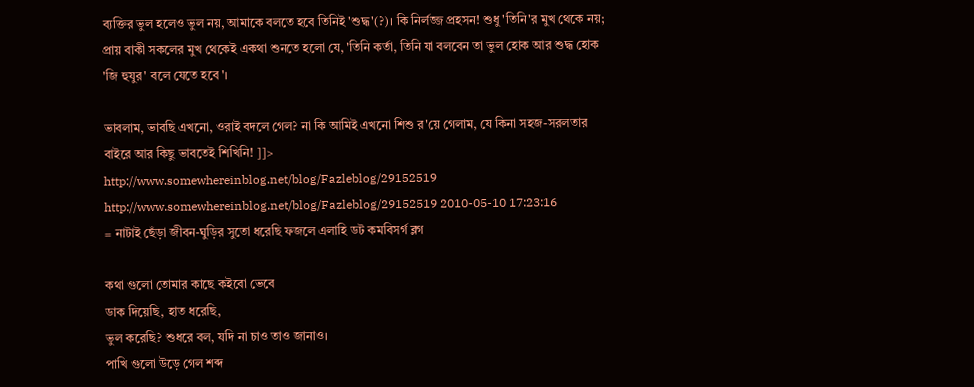ব্যক্তির ভুল হলেও ভুল নয়, আমাকে বলতে হবে তিনিই 'শুদ্ধ'(?)। কি নির্লজ্জ প্রহসন! শুধু 'তিনি'র মুখ থেকে নয়; প্রায় বাকী সকলের মুখ থেকেই একথা শুনতে হলো যে, 'তিনি কর্তা, তিনি যা বলবেন তা ভুল হোক আর শুদ্ধ হোক 'জি হুযুর' বলে যেতে হবে'।

ভাবলাম, ভাবছি এখনো, ওরাই বদলে গেল? না কি আমিই এখনো শিশু র'য়ে গেলাম, যে কিনা সহজ-সরলতার বাইরে আর কিছু ভাবতেই শিখিনি! ]]>
http://www.somewhereinblog.net/blog/Fazleblog/29152519 http://www.somewhereinblog.net/blog/Fazleblog/29152519 2010-05-10 17:23:16
= নাটাই ছেঁড়া জীবন-ঘুড়ির সুতো ধরেছি ফজলে এলাহি ডট কমবিসর্গ ব্লগ

কথা গুলো তোমার কাছে কইবো ভেবে
ডাক দিয়েছি, হাত ধরেছি,
ভুল করেছি? শুধরে বল, যদি না চাও তাও জানাও।
পাখি গুলো উড়ে গেল শব্দ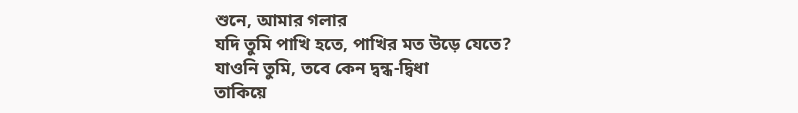শুনে, আমার গলার
যদি তুমি পাখি হতে, পাখির মত উড়ে যেতে?
যাওনি তুমি, তবে কেন দ্বন্ধ-দ্বিধা
তাকিয়ে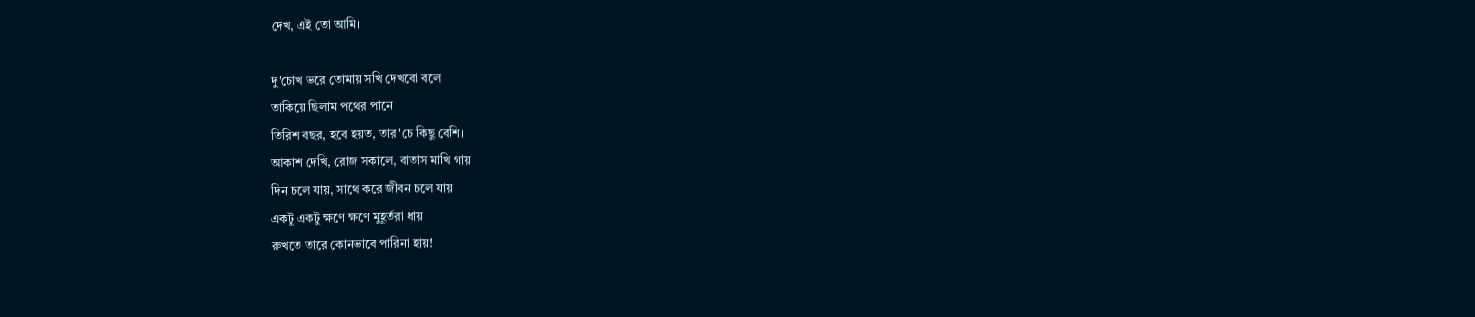দেখ, এই তো আমি।

দু'চোখ ভরে তোমায় সখি দেখবো বলে
তাকিয়ে ছিলাম পথের পানে
তিরিশ বছর, হবে হয়ত, তার'চে কিছু বেশি।
আকাশ দেখি, রোজ সকালে, বাতাস মাখি গায়
দিন চলে যায়, সাথে করে জীবন চলে যায়
একটু একটু ক্ষণে ক্ষণে মুহূর্তরা ধায়
রুখতে তারে কোনভাবে পারিনা হায়!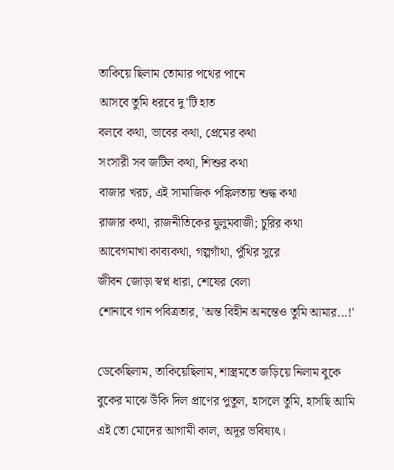তাকিয়ে ছিলাম তোমার পথের পানে
আসবে তুমি ধরবে দু'টি হাত
বলবে কথা, ভাবের কথা, প্রেমের কথা
সংসারী সব জটিল কথা, শিশুর কথা
বাজার খরচ, এই সামাজিক পঙ্কিলতায় শুদ্ধ কথা
রাজার কথা, রাজনীতিকের যুলুমবাজী; চুরির কথা
আবেগমাখা কাব্যকথা, গল্পগাঁথা, পুঁথির সুরে
জীবন জোড়া স্বপ্ন ধারা, শেষের বেলা
শোনাবে গান পবিত্রতার, 'অন্ত বিহীন অনন্তেও তুমি আমার...!'

ডেকেছিলাম, তাকিয়েছিলাম, শাস্ত্রমতে জড়িয়ে নিলাম বুকে
বুকের মাঝে উঁকি দিল প্রাণের পুতুল, হাসলে তুমি, হাসছি আমি
এই তো মোদের আগামী কাল, অদূর ভবিষ্যৎ।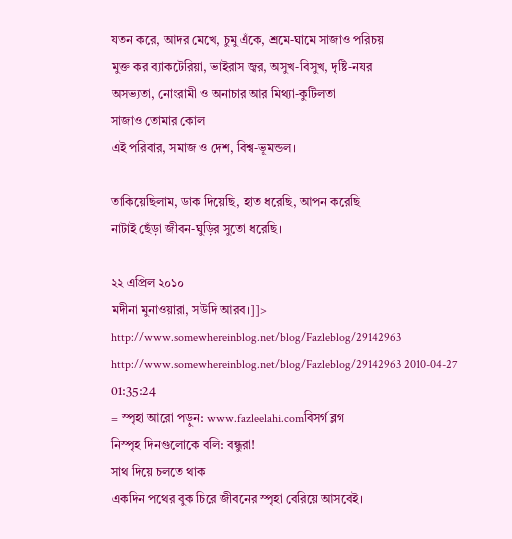যতন করে, আদর মেখে, চুমু এঁকে, শ্রমে-ঘামে সাজাও পরিচয়
মুক্ত কর ব্যাকটেরিয়া, ভাইরাস জ্বর, অসুখ-বিসুখ, দৃষ্টি-নযর
অসভ্যতা, নোংরামী ও অনাচার আর মিথ্যা-কুটিলতা
সাজাও তোমার কোল
এই পরিবার, সমাজ ও দেশ, বিশ্ব-ভূমন্ডল।

তাকিয়েছিলাম, ডাক দিয়েছি, হাত ধরেছি, আপন করেছি
নাটাই ছেঁড়া জীবন-ঘুড়ির সুতো ধরেছি।

২২ এপ্রিল ২০১০
মদীনা মুনাওয়ারা, সউদি আরব।]]>
http://www.somewhereinblog.net/blog/Fazleblog/29142963 http://www.somewhereinblog.net/blog/Fazleblog/29142963 2010-04-27 01:35:24
= স্পৃহা আরো পড়ুন: www.fazleelahi.comবিসর্গ ব্লগ
নিস্পৃহ দিনগুলোকে বলি: বন্ধুরা!
সাথ দিয়ে চলতে থাক
একদিন পথের বুক চিরে জীবনের স্পৃহা বেরিয়ে আসবেই।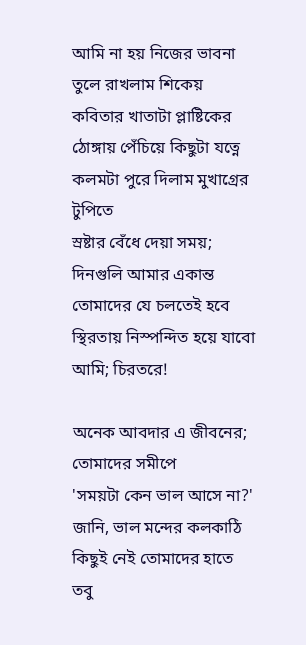আমি না হয় নিজের ভাবনা তুলে রাখলাম শিকেয়
কবিতার খাতাটা প্লাষ্টিকের ঠোঙ্গায় পেঁচিয়ে কিছুটা যত্নে
কলমটা পুরে দিলাম মুখাগ্রের টুপিতে
স্রষ্টার বেঁধে দেয়া সময়; দিনগুলি আমার একান্ত
তোমাদের যে চলতেই হবে
স্থিরতায় নিস্পন্দিত হয়ে যাবো আমি; চিরতরে!

অনেক আবদার এ জীবনের; তোমাদের সমীপে
'সময়টা কেন ভাল আসে না?'
জানি, ভাল মন্দের কলকাঠি কিছুই নেই তোমাদের হাতে
তবু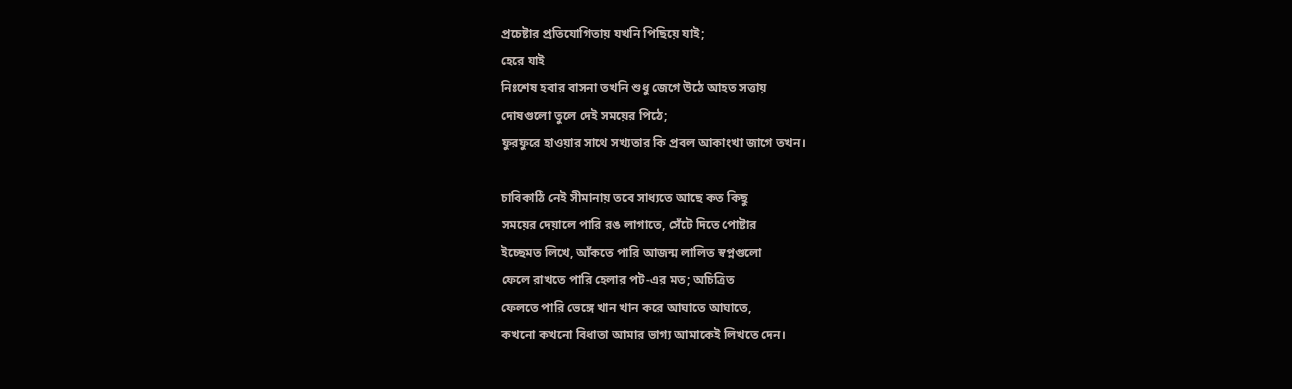প্রচেষ্টার প্রতিযোগিতায় যখনি পিছিয়ে যাই;
হেরে যাই
নিঃশেষ হবার বাসনা তখনি শুধু জেগে উঠে আহত সত্তায়
দোষগুলো তুলে দেই সময়ের পিঠে;
ফুরফুরে হাওয়ার সাথে সখ্যতার কি প্রবল আকাংখা জাগে তখন।

চাবিকাঠি নেই সীমানায় তবে সাধ্যতে আছে কত কিছু
সময়ের দেয়ালে পারি রঙ লাগাতে, সেঁটে দিতে পোষ্টার
ইচ্ছেমত লিখে, আঁকতে পারি আজন্ম লালিত স্বপ্নগুলো
ফেলে রাখতে পারি হেলার পট-এর মত; অচিত্রিত
ফেলতে পারি ভেঙ্গে খান খান করে আঘাতে আঘাতে,
কখনো কখনো বিধাতা আমার ভাগ্য আমাকেই লিখতে দেন।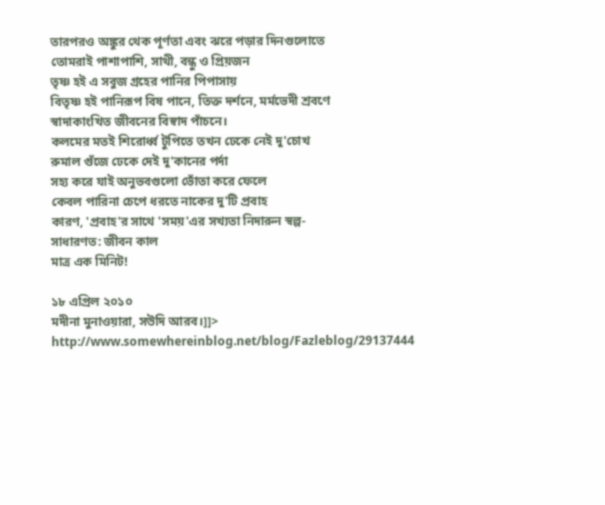তারপরও অঙ্কুর থেক পূর্ণতা এবং ঝরে পড়ার দিনগুলোতে
তোমরাই পাশাপাশি, সাথী, বন্ধু ও প্রিয়জন
তৃষ্ণ হই এ সবুজ গ্রহের পানির পিপাসায়
বিতৃষ্ণ হই পানিরূপ বিষ পানে, তিক্ত দর্শনে, মর্মভেদী শ্রবণে
স্বাদাকাংখিত জীবনের বিস্বাদ পাঁচনে।
কলমের মতই শিরোর্ধ্ব টুপিতে তখন ঢেকে নেই দু'চোখ
রুমাল গুঁজে ঢেকে দেই দু'কানের পর্দা
সহ্য করে যাই অনুভবগুলো ভোঁতা করে ফেলে
কেবল পারিনা চেপে ধরতে নাকের দু'টি প্রবাহ
কারণ, 'প্রবাহ'র সাথে 'সময়'এর সখ্যতা নিদারুন স্বল্প-
সাধারণত: জীবন কাল
মাত্র এক মিনিট!

১৮ এপ্রিল ২০১০
মদীনা মুনাওয়ারা, সউদি আরব।]]>
http://www.somewhereinblog.net/blog/Fazleblog/29137444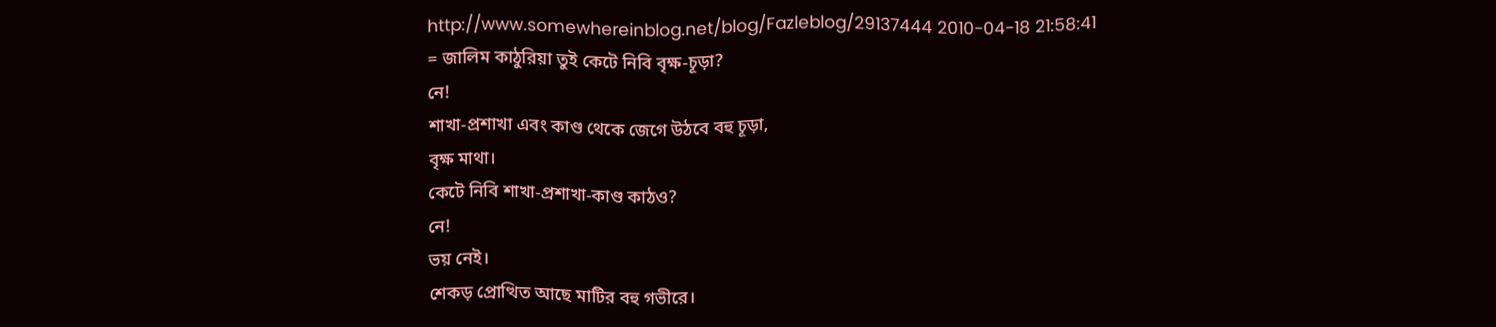http://www.somewhereinblog.net/blog/Fazleblog/29137444 2010-04-18 21:58:41
= জালিম কাঠুরিয়া তুই কেটে নিবি বৃক্ষ-চূড়া?
নে!
শাখা-প্রশাখা এবং কাণ্ড থেকে জেগে উঠবে বহু চূড়া,
বৃক্ষ মাথা।
কেটে নিবি শাখা-প্রশাখা-কাণ্ড কাঠও?
নে!
ভয় নেই।
শেকড় প্রোত্থিত আছে মাটির বহু গভীরে।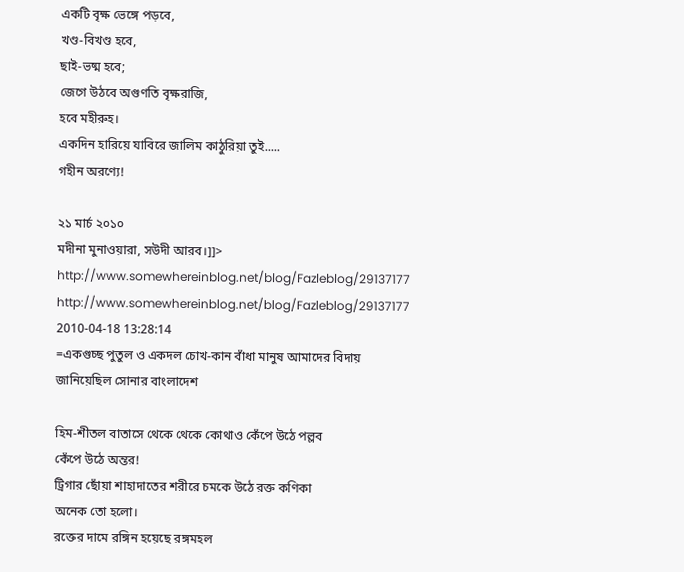একটি বৃক্ষ ভেঙ্গে পড়বে,
খণ্ড-বিখণ্ড হবে,
ছাই-ভষ্ম হবে;
জেগে উঠবে অগুণতি বৃক্ষরাজি,
হবে মহীরুহ।
একদিন হারিয়ে যাবিরে জালিম কাঠুরিয়া তুই.....
গহীন অরণ্যে!

২১ মার্চ ২০১০
মদীনা মুনাওয়ারা, সউদী আরব।]]>
http://www.somewhereinblog.net/blog/Fazleblog/29137177 http://www.somewhereinblog.net/blog/Fazleblog/29137177 2010-04-18 13:28:14
=একগুচ্ছ পুতুল ও একদল চোখ-কান বাঁধা মানুষ আমাদের বিদায় জানিয়েছিল সোনার বাংলাদেশ

হিম-শীতল বাতাসে থেকে থেকে কোথাও কেঁপে উঠে পল্লব
কেঁপে উঠে অন্তর!
ট্রিগার ছোঁয়া শাহাদাতের শরীরে চমকে উঠে রক্ত কণিকা
অনেক তো হলো।
রক্তের দামে রঙ্গিন হয়েছে রঙ্গমহল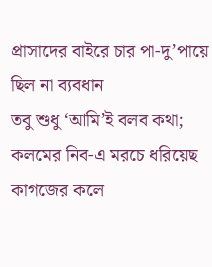প্রাসাদের বাইরে চার পা-দু’পায়ে ছিল না ব্যবধান
তবু শুধু ‘আমি’ই বলব কথা;
কলমের নিব-এ মরচে ধরিয়েছ
কাগজের কলে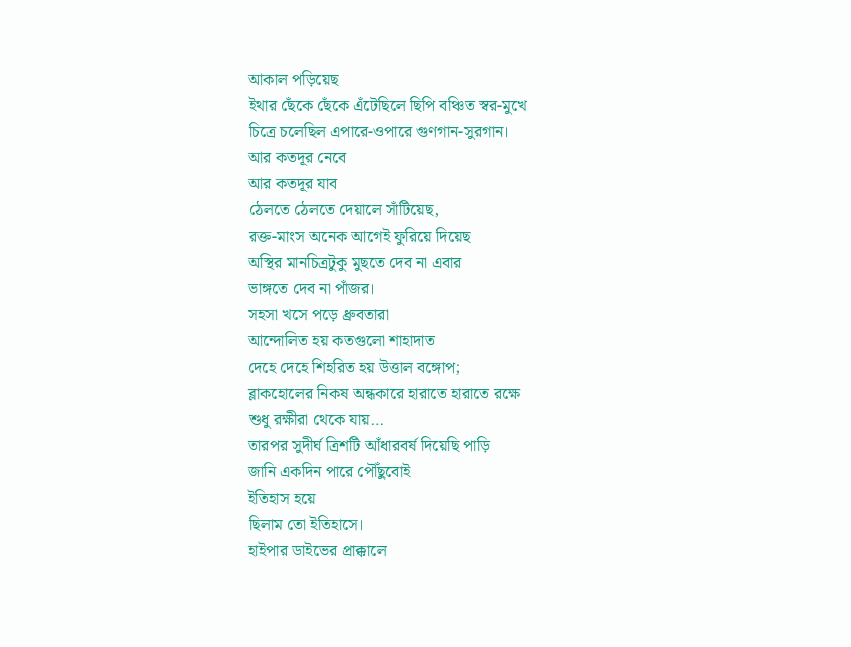আকাল পড়িয়েছ
ইথার ছেঁকে ছেঁকে এঁটেছিলে ছিপি বঞ্চিত স্বর-মুখে
চিত্রে চলেছিল এপারে-ওপারে গুণগান-সুরগান।
আর কতদূর নেবে
আর কতদূর যাব
ঠেলতে ঠেলতে দেয়ালে সাঁটিয়েছ,
রক্ত-মাংস অনেক আগেই ফুরিয়ে দিয়েছ
অস্থির মানচিত্রটুকু মুছতে দেব না এবার
ভাঙ্গতে দেব না পাঁজর।
সহসা খসে পড়ে ধ্রুবতারা
আন্দোলিত হয় কতগুলো শাহাদাত
দেহে দেহে শিহরিত হয় উত্তাল বঙ্গোপ;
ব্লাকহোলের নিকষ অন্ধকারে হারাতে হারাতে রক্ষে
শুধু রক্ষীরা থেকে যায়…
তারপর সুদীর্ঘ ত্রিশটি আঁধারবর্ষ দিয়েছি পাড়ি
জানি একদিন পারে পৌঁছুবোই
ইতিহাস হয়ে
ছিলাম তো ইতিহাসে।
হাইপার ডাইভের প্রাক্কালে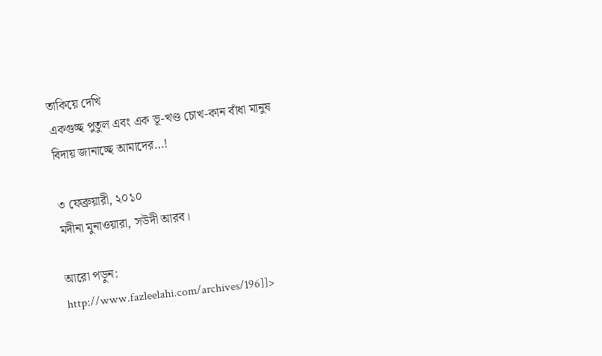তাকিয়ে দেখি
একগুচ্ছ পুতুল এবং এক ভূ-খণ্ড চোখ-কান বাঁধা মানুষ
বিদায় জানাচ্ছে আমাদের…!

৩ ফেব্রুয়ারী, ২০১০
মদীনা মুনাওয়ারা, সউদী আরব।

আরো পড়ুন: http://www.fazleelahi.com/archives/196]]>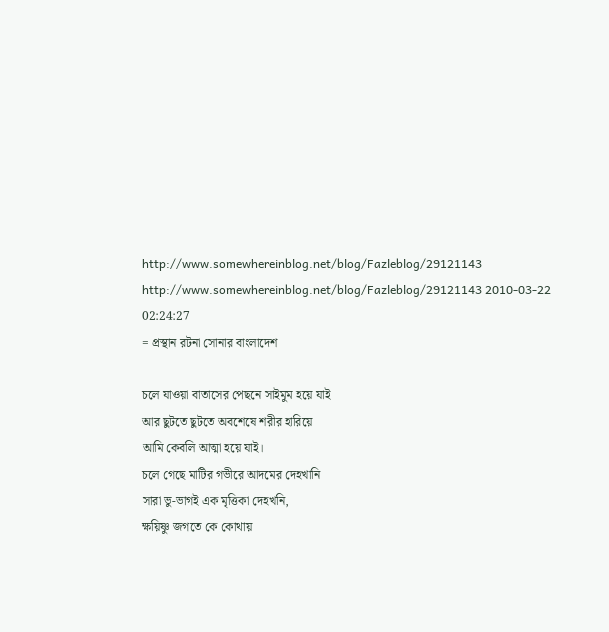http://www.somewhereinblog.net/blog/Fazleblog/29121143 http://www.somewhereinblog.net/blog/Fazleblog/29121143 2010-03-22 02:24:27
= প্রস্থান রটনা সোনার বাংলাদেশ

চলে যাওয়া বাতাসের পেছনে সাইমুম হয়ে যাই
আর ছুটতে ছুটতে অবশেষে শরীর হারিয়ে
আমি কেবলি আত্মা হয়ে যাই।
চলে গেছে মাটির গভীরে আদমের দেহখানি
সারা ভু-ভাগই এক মৃত্তিকা দেহখনি,
ক্ষয়িষ্ণু জগতে কে কোথায়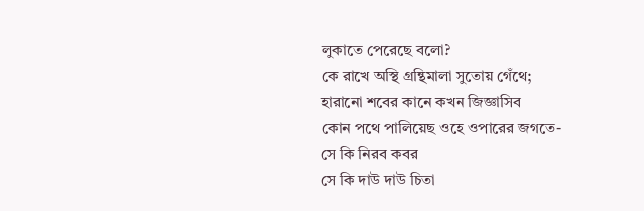লুকাতে পেরেছে বলো?
কে রাখে অস্থি গ্রন্থিমালা সুতোয় গেঁথে;
হারানো শবের কানে কখন জিজ্ঞাসিব
কোন পথে পালিয়েছ ওহে ওপারের জগতে-
সে কি নিরব কবর
সে কি দাউ দাউ চিতা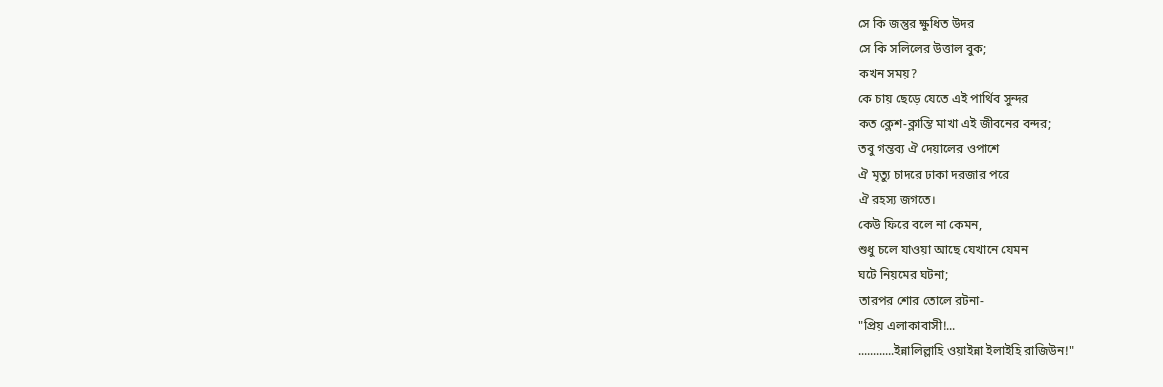সে কি জন্তুর ক্ষুধিত উদর
সে কি সলিলের উত্তাল বুক;
কখন সময়?
কে চায় ছেড়ে যেতে এই পার্থিব সুন্দর
কত ক্লেশ-ক্লান্তি মাখা এই জীবনের বন্দর;
তবু গন্তব্য ঐ দেয়ালের ওপাশে
ঐ মৃত্যু চাদরে ঢাকা দরজার পরে
ঐ রহস্য জগতে।
কেউ ফিরে বলে না কেমন,
শুধু চলে যাওয়া আছে যেখানে যেমন
ঘটে নিয়মের ঘটনা;
তারপর শোর তোলে রটনা-
"প্রিয় এলাকাবাসী!...
............ইন্নালিল্লাহি ওয়াইন্না ইলাইহি রাজিউন!"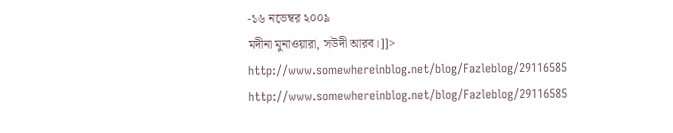-১৬ নভেম্বর ২০০৯
মদীনা মুনাওয়ারা, সউদী আরব।]]>
http://www.somewhereinblog.net/blog/Fazleblog/29116585 http://www.somewhereinblog.net/blog/Fazleblog/29116585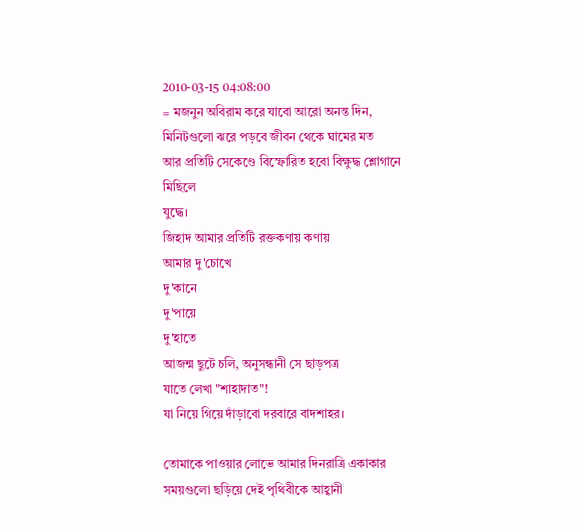2010-03-15 04:08:00
= মজনুন অবিরাম করে যাবো আরো অনন্ত দিন,
মিনিটগুলো ঝরে পড়বে জীবন থেকে ঘামের মত
আর প্রতিটি সেকেণ্ডে বিস্ফোরিত হবো বিক্ষুদ্ধ শ্লোগানে
মিছিলে
যুদ্ধে।
জিহাদ আমার প্রতিটি রক্তকণায় কণায়
আমার দু'চোখে
দু'কানে
দু'পায়ে
দু'হাতে
আজন্ম ছুটে চলি, অনুসন্ধানী সে ছাড়পত্র
যাতে লেখা "শাহাদাত"!
যা নিয়ে গিয়ে দাঁড়াবো দরবারে বাদশাহর।

তোমাকে পাওয়ার লোভে আমার দিনরাত্রি একাকার
সময়গুলো ছড়িয়ে দেই পৃথিবীকে আহ্বানী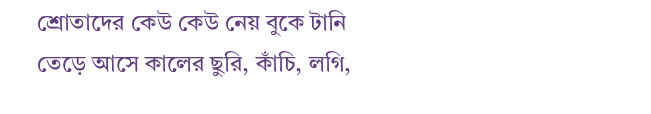শ্রোতাদের কেউ কেউ নেয় বুকে টানি
তেড়ে আসে কালের ছুরি, কাঁচি, লগি,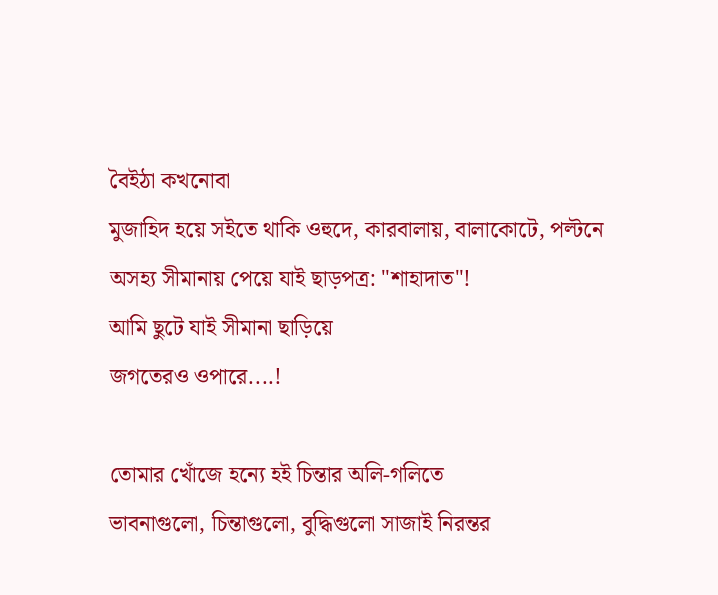বৈইঠা কখনোবা
মুজাহিদ হয়ে সইতে থাকি ওহুদে, কারবালায়, বালাকোটে, পল্টনে
অসহ্য সীমানায় পেয়ে যাই ছাড়পত্র: "শাহাদাত"!
আমি ছুটে যাই সীমানা ছাড়িয়ে
জগতেরও ওপারে....!

তোমার খোঁজে হন্যে হই চিন্তার অলি-গলিতে
ভাবনাগুলো, চিন্তাগুলো, বুদ্ধিগুলো সাজাই নিরন্তর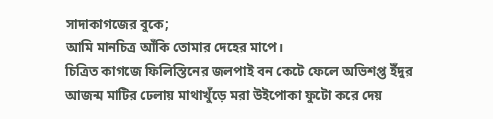সাদাকাগজের বুকে;
আমি মানচিত্র আঁকি তোমার দেহের মাপে।
চিত্রিত কাগজে ফিলিস্তিনের জলপাই বন কেটে ফেলে অভিশপ্ত ইঁদুর
আজন্ম মাটির ঢেলায় মাথাখুঁড়ে মরা উইপোকা ফুটো করে দেয়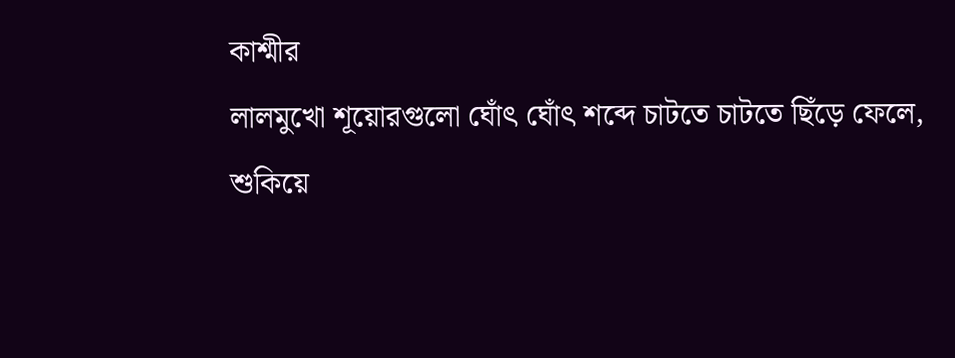কাশ্মীর
লালমুখো শূয়োরগুলো ঘোঁৎ ঘোঁৎ শব্দে চাটতে চাটতে ছিঁড়ে ফেলে,
শুকিয়ে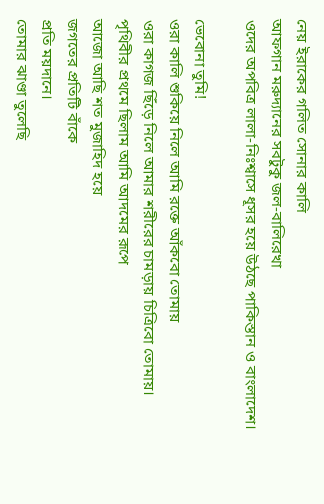নেয় ইরাকের গলিত সোনার কালি
আফগান মরুদ্যানের সবটুকু জল-বালিরেখা
ওদের অপবিত্র লালা-নিঃশ্বাসে ধূসর হয়ে উঠছে পাকিস্তান ও বাংলাদেশ।

ভেবোনা তুমি!
ওরা কালি শুকিয়ে নিলে আমি রক্তে আঁকবো তোমায়
ওরা কাগজ ছিঁড়ে নিলে আমার শরীরের চামড়ায় চিত্রিবো তোমায়।
পৃথিবীর প্রথমে ছিলাম আমি আদমের রূপে
আজো আছি শত মুজাহিদ হয়ে
জগতের প্রতিটি বাঁকে
প্রতি ময়দানে।
তোমার ঝাণ্ডা তুলেছি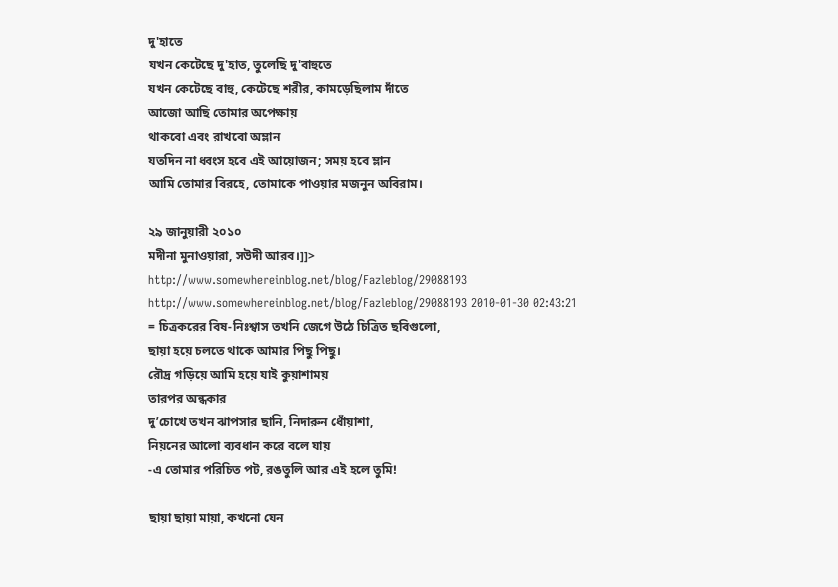দু'হাতে
যখন কেটেছে দু'হাত, তুলেছি দু'বাহুতে
যখন কেটেছে বাহু, কেটেছে শরীর, কামড়েছিলাম দাঁতে
আজো আছি তোমার অপেক্ষায়
থাকবো এবং রাখবো অম্লান
যতদিন না ধ্বংস হবে এই আয়োজন; সময় হবে ম্লান
আমি তোমার বিরহে, তোমাকে পাওয়ার মজনুন অবিরাম।

২৯ জানুয়ারী ২০১০
মদীনা মুনাওয়ারা, সউদী আরব।]]>
http://www.somewhereinblog.net/blog/Fazleblog/29088193 http://www.somewhereinblog.net/blog/Fazleblog/29088193 2010-01-30 02:43:21
= চিত্রকরের বিষ-নিঃশ্বাস তখনি জেগে উঠে চিত্রিত ছবিগুলো,
ছায়া হয়ে চলতে থাকে আমার পিছু পিছু।
রৌদ্র গড়িয়ে আমি হয়ে যাই কুয়াশাময়
তারপর অন্ধকার
দু’চোখে তখন ঝাপসার ছানি, নিদারুন ধোঁয়াশা,
নিয়নের আলো ব্যবধান করে বলে যায়
-এ তোমার পরিচিত পট, রঙতুলি আর এই হলে তুমি!

ছায়া ছায়া মায়া, কখনো যেন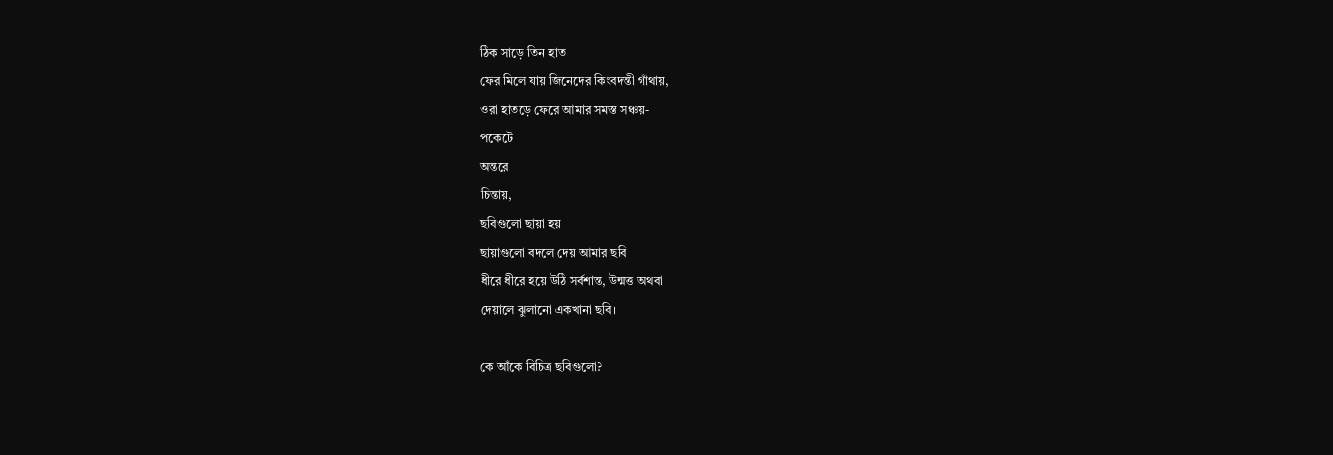ঠিক সাড়ে তিন হাত
ফের মিলে যায় জিনেদের কিংবদন্তী গাঁথায়,
ওরা হাতড়ে ফেরে আমার সমস্ত সঞ্চয়-
পকেটে
অন্তরে
চিন্তায়,
ছবিগুলো ছায়া হয়
ছায়াগুলো বদলে দেয় আমার ছবি
ধীরে ধীরে হয়ে উঠি সর্বশান্ত, উন্মত্ত অথবা
দেয়ালে ঝুলানো একখানা ছবি।

কে আঁকে বিচিত্র ছবিগুলো?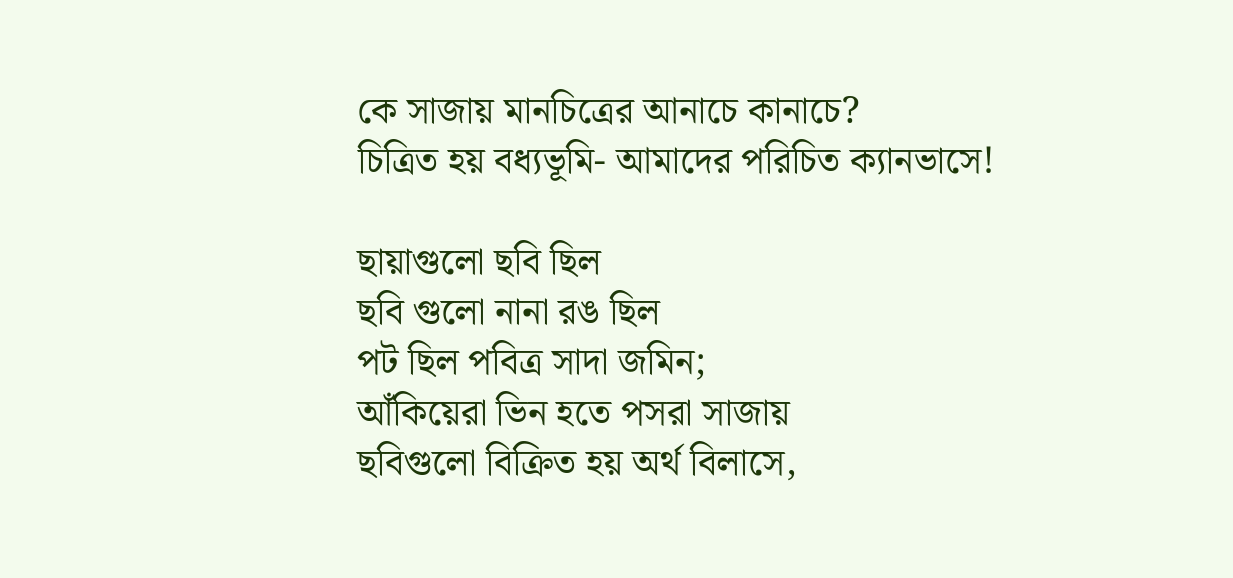কে সাজায় মানচিত্রের আনাচে কানাচে?
চিত্রিত হয় বধ্যভূমি- আমাদের পরিচিত ক্যানভাসে!

ছায়াগুলো ছবি ছিল
ছবি গুলো নানা রঙ ছিল
পট ছিল পবিত্র সাদা জমিন;
আঁকিয়েরা ভিন হতে পসরা সাজায়
ছবিগুলো বিক্রিত হয় অর্থ বিলাসে,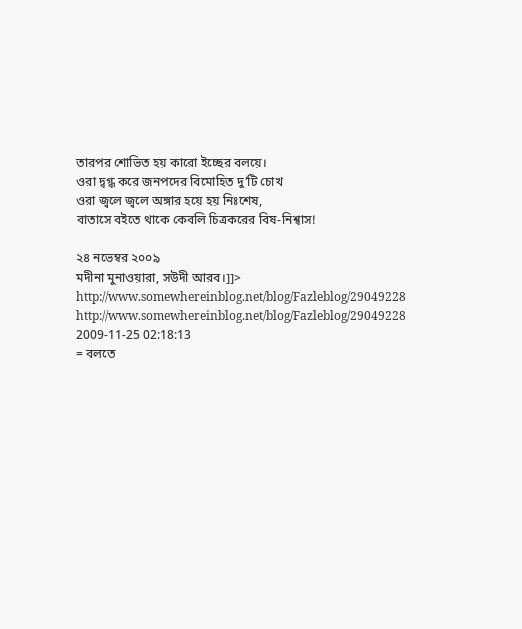তারপর শোভিত হয় কারো ইচ্ছের বলয়ে।
ওরা দ্বগ্ধ করে জনপদের বিমোহিত দু’টি চোখ
ওরা জ্বলে জ্বলে অঙ্গার হয়ে হয় নিঃশেষ,
বাতাসে বইতে থাকে কেবলি চিত্রকরের বিষ-নিশ্বাস!

২৪ নভেম্বর ২০০৯
মদীনা মুনাওয়ারা, সউদী আরব।]]>
http://www.somewhereinblog.net/blog/Fazleblog/29049228 http://www.somewhereinblog.net/blog/Fazleblog/29049228 2009-11-25 02:18:13
= বলতে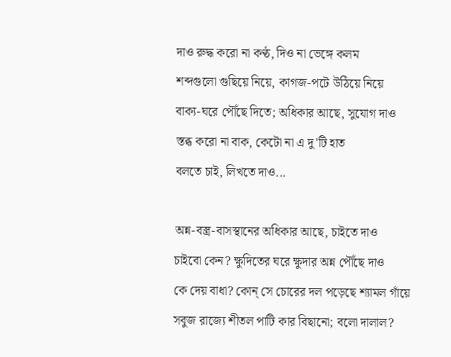দাও রুদ্ধ করো না কণ্ঠ, দিও না ভেঙ্গে কলম
শব্দগুলো গুছিয়ে নিয়ে, কাগজ-পটে উঠিয়ে নিয়ে
বাক্য-ঘরে পৌঁছে দিতে; অধিকার আছে, সুযোগ দাও
স্তব্ধ করো না বাক, কেটো না এ দু'টি হাত
বলতে চাই, লিখতে দাও...

অন্ন-বস্ত্র-বাসস্থানের অধিকার আছে, চাইতে দাও
চাইবো কেন? ক্ষুদিতের ঘরে ক্ষুদার অন্ন পৌঁছে দাও
কে দেয় বাধা? কোন্ সে চোরের দল পড়েছে শ্যামল গাঁয়ে
সবুজ রাজ্যে শীতল পাটি কার বিছানো; বলো দালাল?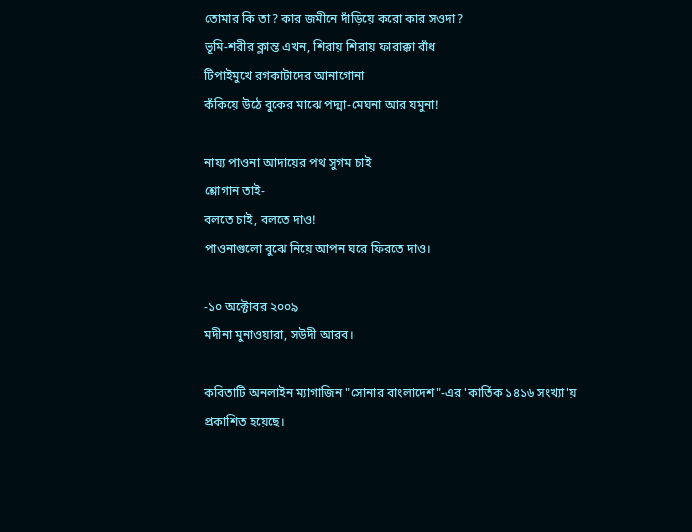তোমার কি তা? কার জমীনে দাঁড়িয়ে করো কার সওদা?
ভূমি-শরীর ক্লান্ত এখন, শিরায় শিরায় ফারাক্কা বাঁধ
টিপাইমুখে রগকাটাদের আনাগোনা
কঁকিয়ে উঠে বুকের মাঝে পদ্মা-মেঘনা আর যমুনা!

নায্য পাওনা আদায়ের পথ সুগম চাই
শ্লোগান তাই-
বলতে চাই, বলতে দাও!
পাওনাগুলো বুঝে নিয়ে আপন ঘরে ফিরতে দাও।

-১০ অক্টোবর ২০০৯
মদীনা মুনাওয়ারা, সউদী আরব।

কবিতাটি অনলাইন ম্যাগাজিন "সোনার বাংলাদেশ"-এর 'কার্তিক ১৪১৬ সংখ্যা'য় প্রকাশিত হয়েছে।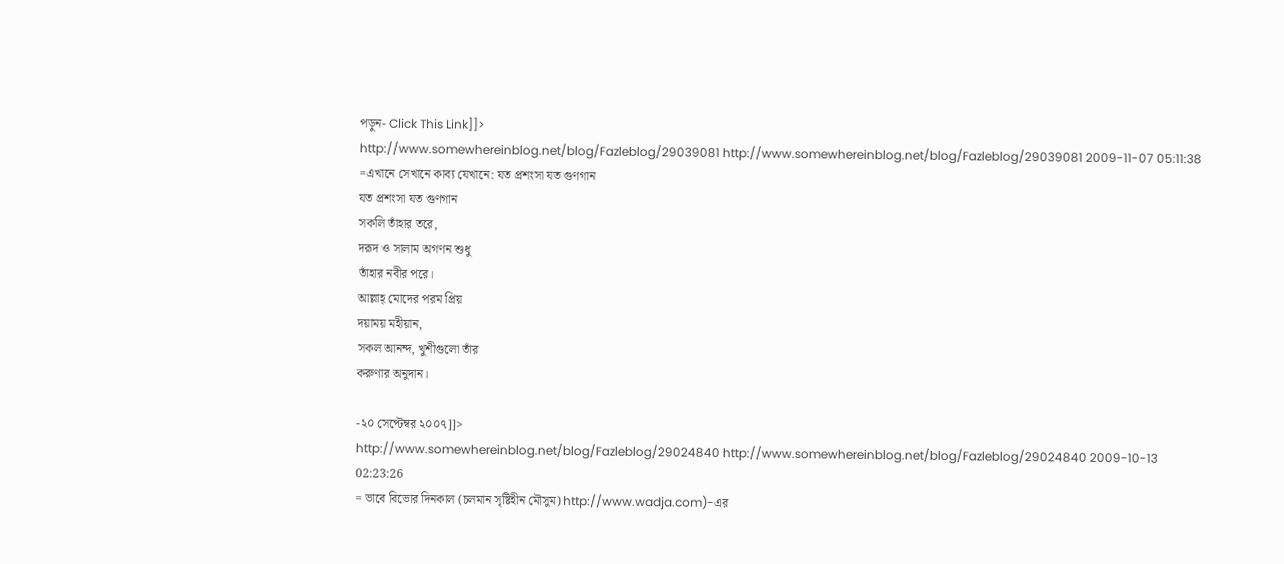পড়ুন- Click This Link]]>
http://www.somewhereinblog.net/blog/Fazleblog/29039081 http://www.somewhereinblog.net/blog/Fazleblog/29039081 2009-11-07 05:11:38
=এখানে সেখানে কাব্য যেখানে: যত প্রশংসা যত গুণগান
যত প্রশংসা যত গুণগান
সকলি তাঁহার তরে,
দরূদ ও সালাম অগণন শুধু
তাঁহার নবীর পরে।
আল্লাহ্ মোদের পরম প্রিয়
দয়াময় মহীয়ান,
সকল আনন্দ, খুশীগুলো তাঁর
করুণার অনুদান।

-২০ সেপ্টেম্বর ২০০৭]]>
http://www.somewhereinblog.net/blog/Fazleblog/29024840 http://www.somewhereinblog.net/blog/Fazleblog/29024840 2009-10-13 02:23:26
= ভাবে বিভোর দিনকাল (চলমান সৃষ্টিহীন মৌসুম) http://www.wadja.com)-এর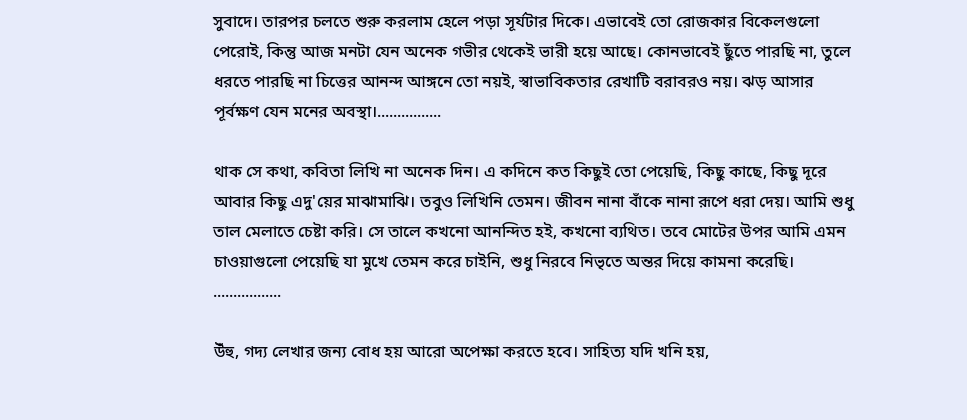সুবাদে। তারপর চলতে শুরু করলাম হেলে পড়া সূর্যটার দিকে। এভাবেই তো রোজকার বিকেলগুলো পেরোই, কিন্তু আজ মনটা যেন অনেক গভীর থেকেই ভারী হয়ে আছে। কোনভাবেই ছুঁতে পারছি না, তুলে ধরতে পারছি না চিত্তের আনন্দ আঙ্গনে তো নয়ই, স্বাভাবিকতার রেখাটি বরাবরও নয়। ঝড় আসার পূর্বক্ষণ যেন মনের অবস্থা।................

থাক সে কথা, কবিতা লিখি না অনেক দিন। এ কদিনে কত কিছুই তো পেয়েছি, কিছু কাছে, কিছু দূরে আবার কিছু এদু'য়ের মাঝামাঝি। তবুও লিখিনি তেমন। জীবন নানা বাঁকে নানা রূপে ধরা দেয়। আমি শুধু তাল মেলাতে চেষ্টা করি। সে তালে কখনো আনন্দিত হই, কখনো ব্যথিত। তবে মোটের উপর আমি এমন চাওয়াগুলো পেয়েছি যা মুখে তেমন করে চাইনি, শুধু নিরবে নিভৃতে অন্তর দিয়ে কামনা করেছি। .................

উঁহু, গদ্য লেখার জন্য বোধ হয় আরো অপেক্ষা করতে হবে। সাহিত্য যদি খনি হয়,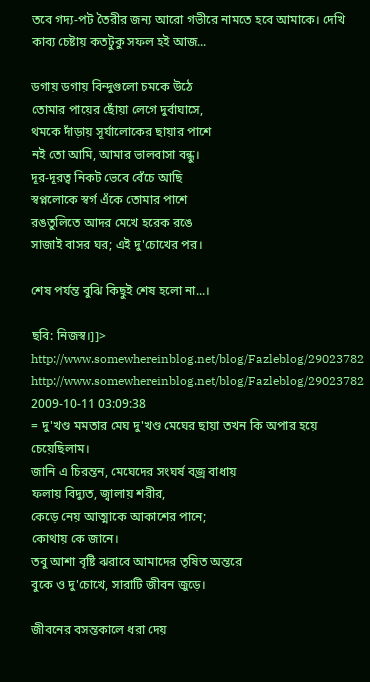তবে গদ্য-পট তৈরীর জন্য আরো গভীরে নামতে হবে আমাকে। দেখি কাব্য চেষ্টায় কতটুকু সফল হই আজ...

ডগায় ডগায় বিন্দুগুলো চমকে উঠে
তোমার পায়ের ছোঁয়া লেগে দুর্বাঘাসে,
থমকে দাঁড়ায় সূর্যালোকের ছায়ার পাশে
নই তো আমি, আমার ভালবাসা বন্ধু।
দূর-দূরত্ব নিকট ভেবে বেঁচে আছি
স্বপ্নলোকে স্বর্গ এঁকে তোমার পাশে
রঙতুলিতে আদর মেখে হরেক রঙে
সাজাই বাসর ঘর; এই দু'চোখের পর।

শেষ পর্যন্ত বুঝি কিছুই শেষ হলো না...।

ছবি: নিজস্ব।]]>
http://www.somewhereinblog.net/blog/Fazleblog/29023782 http://www.somewhereinblog.net/blog/Fazleblog/29023782 2009-10-11 03:09:38
= দু'খণ্ড মমতার মেঘ দু'খণ্ড মেঘের ছায়া তখন কি অপার হয়ে চেয়েছিলাম।
জানি এ চিরন্তন, মেঘেদের সংঘর্ষ বজ্র বাধায়
ফলায় বিদ্যুত, জ্বালায় শরীর,
কেড়ে নেয় আত্মাকে আকাশের পানে;
কোথায় কে জানে।
তবু আশা বৃষ্টি ঝরাবে আমাদের তৃষিত অন্তরে
বুকে ও দু'চোখে, সারাটি জীবন জুড়ে।

জীবনের বসন্তকালে ধরা দেয়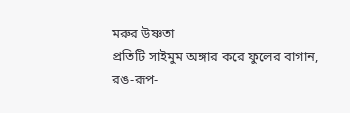মরুর উষ্ণতা
প্রতিটি সাইমুম অঙ্গার করে ফুলের বাগান,
রঙ-রূপ-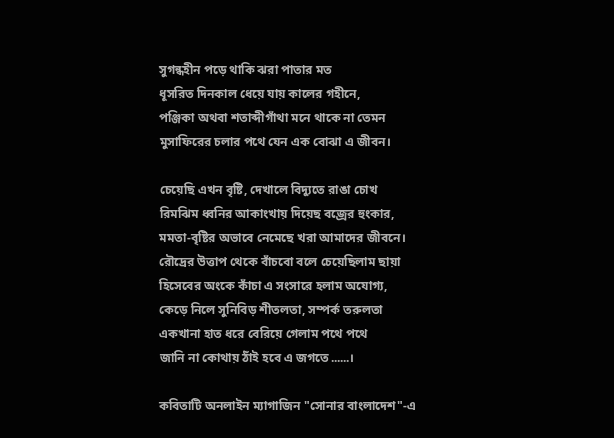সুগন্ধহীন পড়ে থাকি ঝরা পাতার মত
ধূসরিত দিনকাল ধেয়ে যায় কালের গহীনে,
পঞ্জিকা অথবা শতাব্দীগাঁথা মনে থাকে না তেমন
মুসাফিরের চলার পথে যেন এক বোঝা এ জীবন।

চেয়েছি এখন বৃষ্টি, দেখালে বিদ্যুতে রাঙা চোখ
রিমঝিম ধ্বনির আকাংখায় দিয়েছ বজ্রের হুংকার,
মমতা-বৃষ্টির অভাবে নেমেছে খরা আমাদের জীবনে।
রৌদ্রের উত্তাপ থেকে বাঁচবো বলে চেয়েছিলাম ছায়া
হিসেবের অংকে কাঁচা এ সংসারে হলাম অযোগ্য,
কেড়ে নিলে সুনিবিড় শীতলতা, সম্পর্ক তরুলতা
একখানা হাত ধরে বেরিয়ে গেলাম পথে পথে
জানি না কোথায় ঠাঁই হবে এ জগতে......।

কবিতাটি অনলাইন ম্যাগাজিন "সোনার বাংলাদেশ"-এ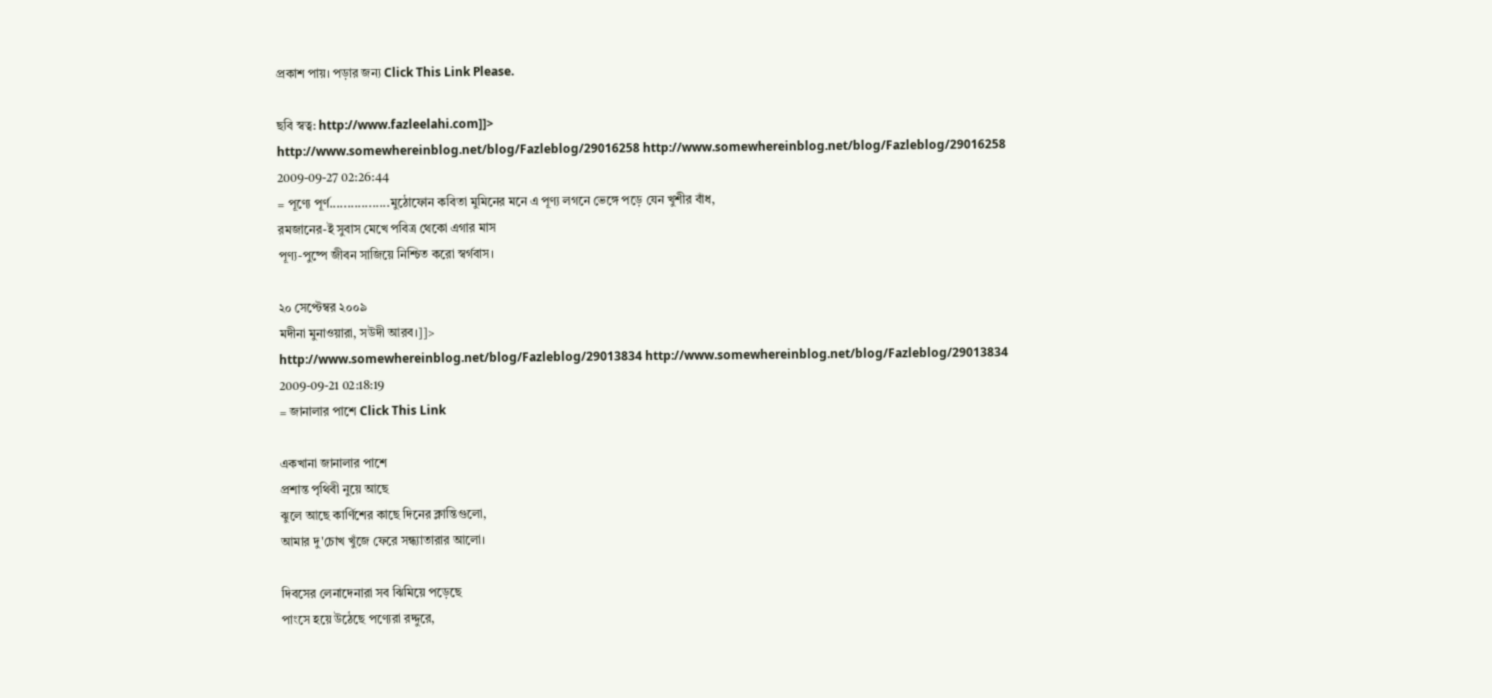প্রকাশ পায়। পড়ার জন্য Click This Link Please.

ছবি স্বত্ব: http://www.fazleelahi.com]]>
http://www.somewhereinblog.net/blog/Fazleblog/29016258 http://www.somewhereinblog.net/blog/Fazleblog/29016258 2009-09-27 02:26:44
= পূণ্যে পূর্ণ.................মুঠোফোন কবিতা মুমিনের মনে এ পূণ্য লগনে ভেঙ্গে পড়ে যেন খুশীর বাঁধ,
রমজানের-ই সুবাস মেখে পবিত্র থেকো এগার মাস
পূণ্য-পুষ্পে জীবন সাজিয়ে নিশ্চিত করো স্বর্গবাস।

২০ সেপ্টেম্বর ২০০৯
মদীনা মুনাওয়ারা, সউদী আরব।]]>
http://www.somewhereinblog.net/blog/Fazleblog/29013834 http://www.somewhereinblog.net/blog/Fazleblog/29013834 2009-09-21 02:18:19
= জানালার পাশে Click This Link

একখানা জানালার পাশে
প্রশান্ত পৃথিবী নুয়ে আছে
ঝুলে আছে কার্ণিশের কাছে দিনের ক্লান্তিগুলো,
আমার দু'চোখ খুঁজে ফেরে সন্ধ্যাতারার আলো।

দিবসের লেনাদেনারা সব ঝিমিয়ে পড়েছে
পাংসে হয়ে উঠেছে পণ্যেরা রদ্দুরে,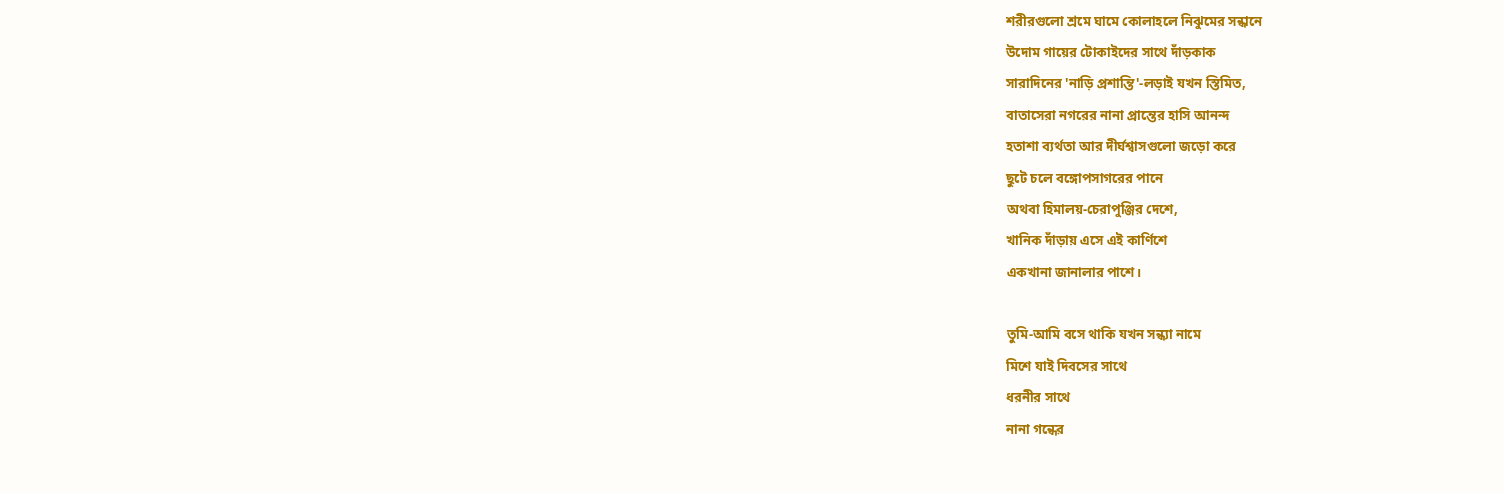শরীরগুলো শ্রমে ঘামে কোলাহলে নিঝুমের সন্ধানে
উদোম গায়ের টোকাইদের সাথে দাঁড়কাক
সারাদিনের 'নাড়ি প্রশান্তি'-লড়াই যখন স্তিমিত,
বাতাসেরা নগরের নানা প্রান্তের হাসি আনন্দ
হতাশা ব্যর্থতা আর দীর্ঘশ্বাসগুলো জড়ো করে
ছুটে চলে বঙ্গোপসাগরের পানে
অথবা হিমালয়-চেরাপুঞ্জির দেশে,
খানিক দাঁড়ায় এসে এই কার্ণিশে
একখানা জানালার পাশে।

তুমি-আমি বসে থাকি যখন সন্ধ্যা নামে
মিশে যাই দিবসের সাথে
ধরনীর সাথে
নানা গন্ধের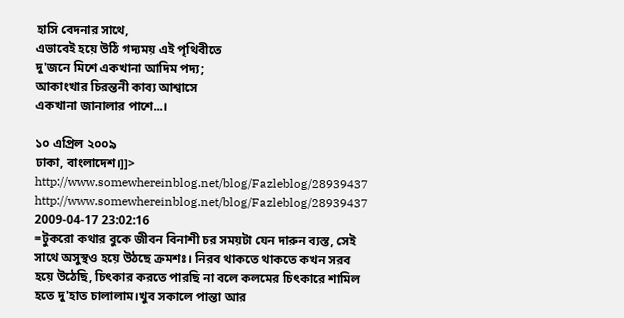হাসি বেদনার সাথে,
এভাবেই হয়ে উঠি গদ্যময় এই পৃথিবীতে
দু'জনে মিশে একখানা আদিম পদ্য;
আকাংখার চিরন্তনী কাব্য আশ্বাসে
একখানা জানালার পাশে...।

১০ এপ্রিল ২০০৯
ঢাকা, বাংলাদেশ।]]>
http://www.somewhereinblog.net/blog/Fazleblog/28939437 http://www.somewhereinblog.net/blog/Fazleblog/28939437 2009-04-17 23:02:16
=টুকরো কথার বুকে জীবন বিনাশী চর সময়টা যেন দারুন ব্যস্ত, সেই সাথে অসুস্থও হয়ে উঠছে ক্রমশঃ। নিরব থাকতে থাকতে কখন সরব হয়ে উঠেছি, চিৎকার করতে পারছি না বলে কলমের চিৎকারে শামিল হতে দু'হাত চালালাম।খুব সকালে পান্তা আর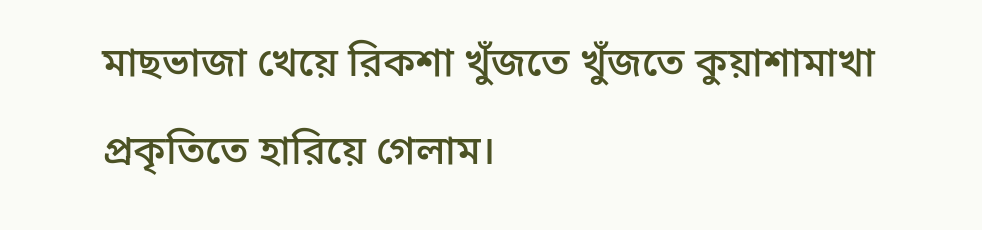মাছভাজা খেয়ে রিকশা খুঁজতে খুঁজতে কুয়াশামাখা প্রকৃতিতে হারিয়ে গেলাম।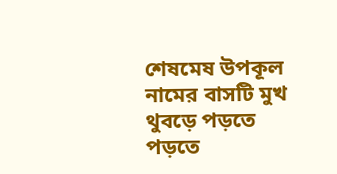শেষমেষ উপকূল নামের বাসটি মুখ থুবড়ে পড়তে পড়তে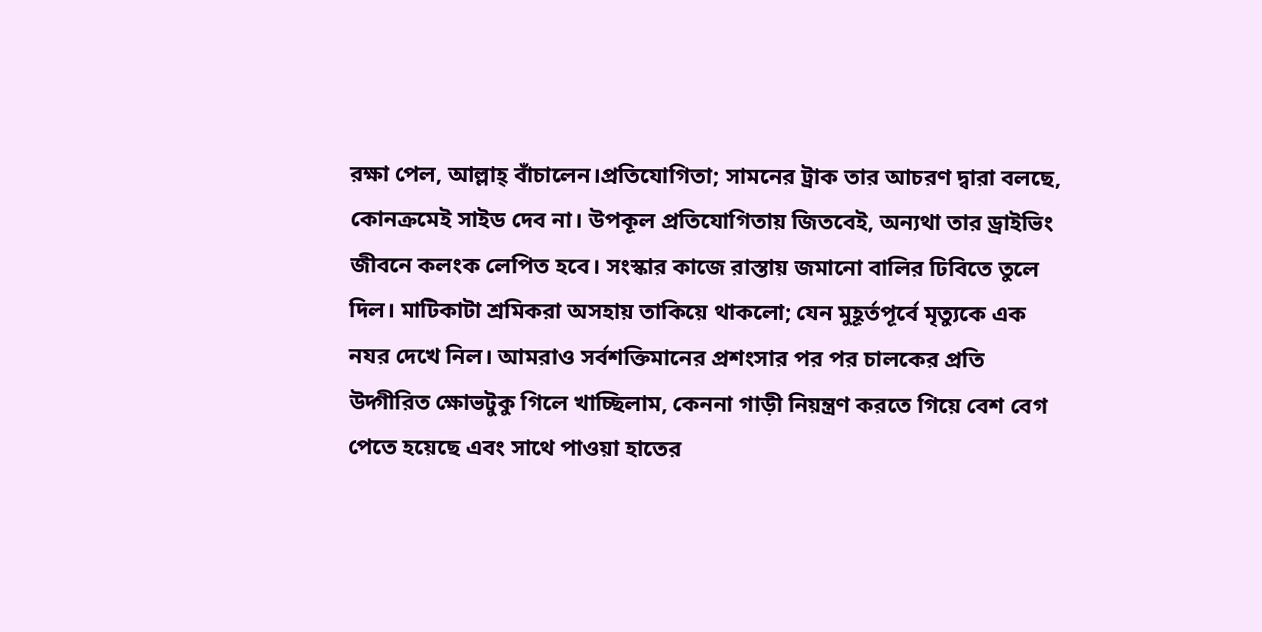রক্ষা পেল, আল্লাহ্ বাঁচালেন।প্রতিযোগিতা; সামনের ট্রাক তার আচরণ দ্বারা বলছে, কোনক্রমেই সাইড দেব না। উপকূল প্রতিযোগিতায় জিতবেই, অন্যথা তার ড্রাইভিং জীবনে কলংক লেপিত হবে। সংস্কার কাজে রাস্তায় জমানো বালির ঢিবিতে তুলে দিল। মাটিকাটা শ্রমিকরা অসহায় তাকিয়ে থাকলো; যেন মুহূর্তপূর্বে মৃত্যুকে এক নযর দেখে নিল। আমরাও সর্বশক্তিমানের প্রশংসার পর পর চালকের প্রতি উদ্গীরিত ক্ষোভটুকু গিলে খাচ্ছিলাম, কেননা গাড়ী নিয়ন্ত্রণ করতে গিয়ে বেশ বেগ পেতে হয়েছে এবং সাথে পাওয়া হাতের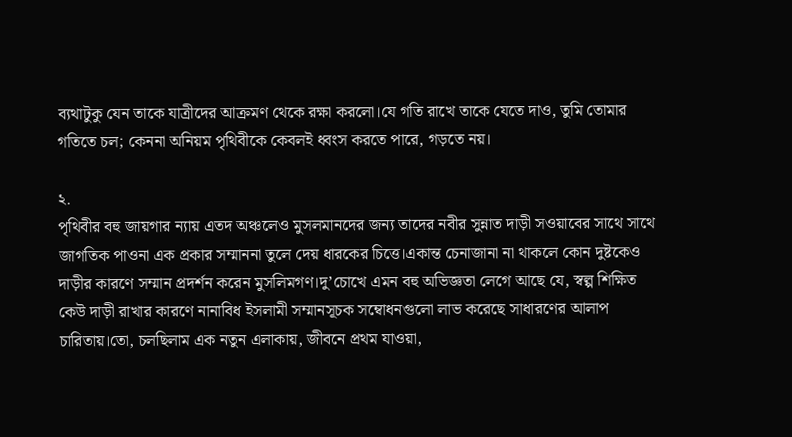ব্যথাটুকু যেন তাকে যাত্রীদের আক্রমণ থেকে রক্ষা করলো।যে গতি রাখে তাকে যেতে দাও, তুমি তোমার গতিতে চল; কেননা অনিয়ম পৃথিবীকে কেবলই ধ্বংস করতে পারে, গড়তে নয়।

২.
পৃথিবীর বহু জায়গার ন্যায় এতদ অঞ্চলেও মুসলমানদের জন্য তাদের নবীর সুন্নাত দাড়ী সওয়াবের সাথে সাথে জাগতিক পাওনা এক প্রকার সম্মাননা তুলে দেয় ধারকের চিত্তে।একান্ত চেনাজানা না থাকলে কোন দুষ্টকেও দাড়ীর কারণে সম্মান প্রদর্শন করেন মুসলিমগণ।দু’চোখে এমন বহু অভিজ্ঞতা লেগে আছে যে, স্বল্প শিক্ষিত কেউ দাড়ী রাখার কারণে নানাবিধ ইসলামী সম্মানসূচক সম্বোধনগুলো লাভ করেছে সাধারণের আলাপ চারিতায়।তো, চলছিলাম এক নতুন এলাকায়, জীবনে প্রথম যাওয়া,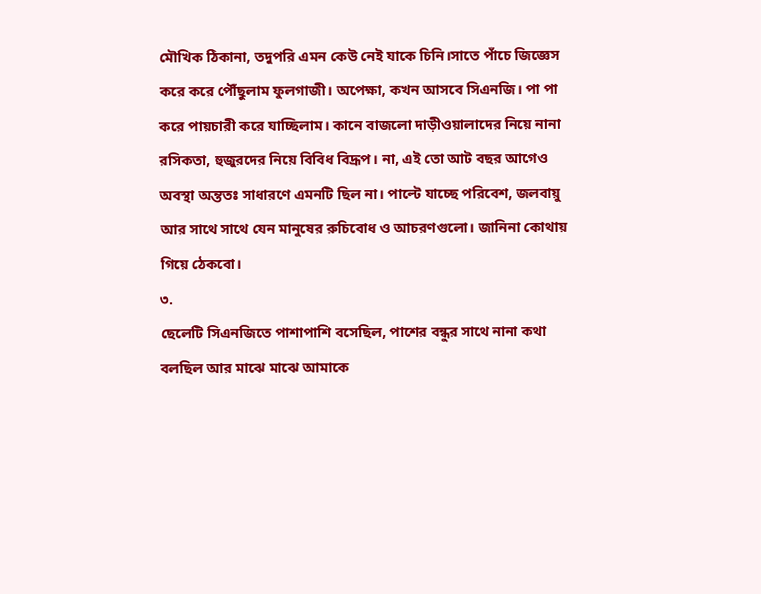মৌখিক ঠিকানা, তদুপরি এমন কেউ নেই যাকে চিনি।সাতে পাঁচে জিজ্ঞেস করে করে পৌঁছুলাম ফুলগাজী। অপেক্ষা, কখন আসবে সিএনজি। পা পা করে পায়চারী করে যাচ্ছিলাম। কানে বাজলো দাড়ীওয়ালাদের নিয়ে নানা রসিকতা, হুজুরদের নিয়ে বিবিধ বিদ্রূপ। না, এই তো আট বছর আগেও অবস্থা অন্ততঃ সাধারণে এমনটি ছিল না। পাল্টে যাচ্ছে পরিবেশ, জলবায়ু আর সাথে সাথে যেন মানুষের রুচিবোধ ও আচরণগুলো। জানিনা কোথায় গিয়ে ঠেকবো।
৩.
ছেলেটি সিএনজিতে পাশাপাশি বসেছিল, পাশের বন্ধুর সাথে নানা কথা বলছিল আর মাঝে মাঝে আমাকে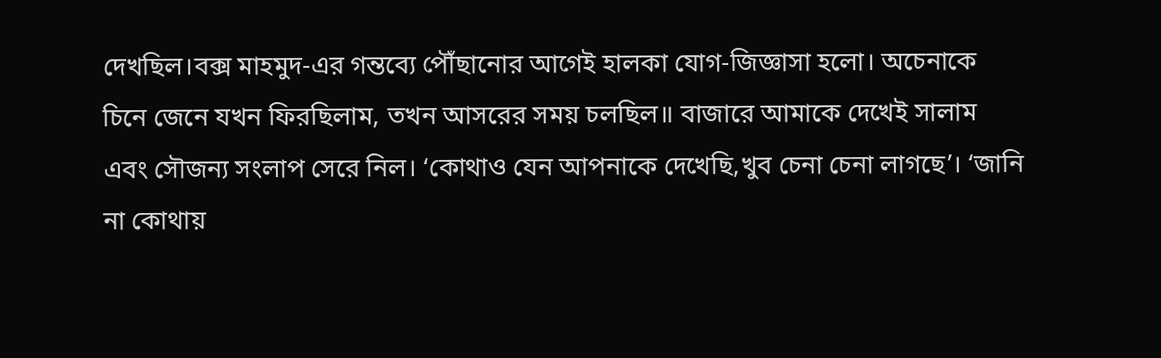দেখছিল।বক্স মাহমুদ-এর গন্তব্যে পৌঁছানোর আগেই হালকা যোগ-জিজ্ঞাসা হলো। অচেনাকে চিনে জেনে যখন ফিরছিলাম, তখন আসরের সময় চলছিল॥ বাজারে আমাকে দেখেই সালাম এবং সৌজন্য সংলাপ সেরে নিল। ‘কোথাও যেন আপনাকে দেখেছি,খুব চেনা চেনা লাগছে’। ‘জানি না কোথায়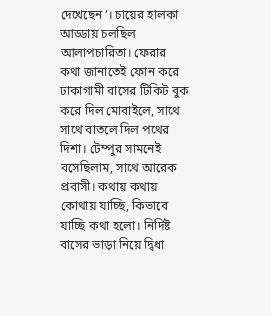দেখেছেন’। চায়ের হালকা আড্ডায় চলছিল আলাপচারিতা। ফেরার কথা জানাতেই ফোন করে ঢাকাগামী বাসের টিকিট বুক করে দিল মোবাইলে, সাথে সাথে বাতলে দিল পথের দিশা। টেম্পুর সামনেই বসেছিলাম, সাথে আরেক প্রবাসী। কথায় কথায় কোথায় যাচ্ছি, কিভাবে যাচ্ছি কথা হলো। নির্দিষ্ট বাসের ভাড়া নিয়ে দ্বিধা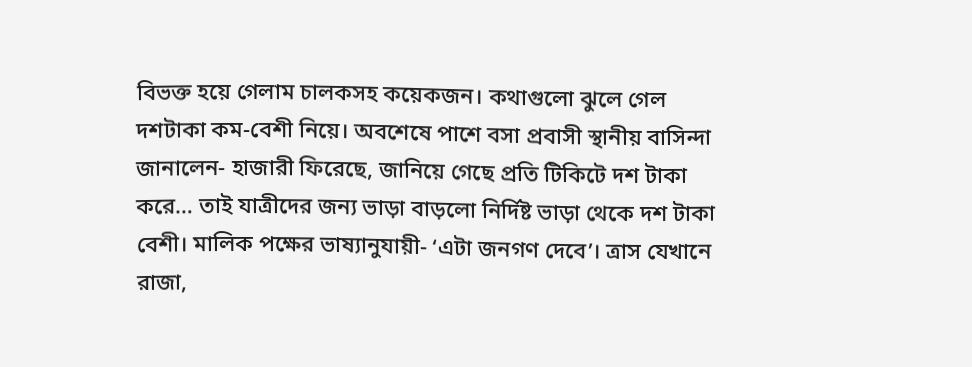বিভক্ত হয়ে গেলাম চালকসহ কয়েকজন। কথাগুলো ঝুলে গেল দশটাকা কম-বেশী নিয়ে। অবশেষে পাশে বসা প্রবাসী স্থানীয় বাসিন্দা জানালেন- হাজারী ফিরেছে, জানিয়ে গেছে প্রতি টিকিটে দশ টাকা করে… তাই যাত্রীদের জন্য ভাড়া বাড়লো নির্দিষ্ট ভাড়া থেকে দশ টাকা বেশী। মালিক পক্ষের ভাষ্যানুযায়ী- ‘এটা জনগণ দেবে’। ত্রাস যেখানে রাজা,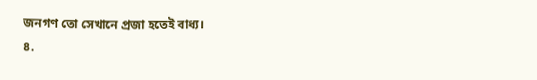জনগণ তো সেখানে প্রজা হতেই বাধ্য।
৪.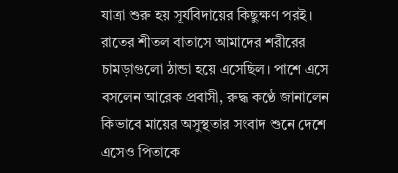যাত্রা শুরু হয় সূর্যবিদায়ের কিছুক্ষণ পরই। রাতের শীতল বাতাসে আমাদের শরীরের চামড়াগুলো ঠান্ডা হয়ে এসেছিল। পাশে এসে বসলেন আরেক প্রবাসী, রুদ্ধ কণ্ঠে জানালেন কিভাবে মায়ের অসুস্থতার সংবাদ শুনে দেশে এসেও পিতাকে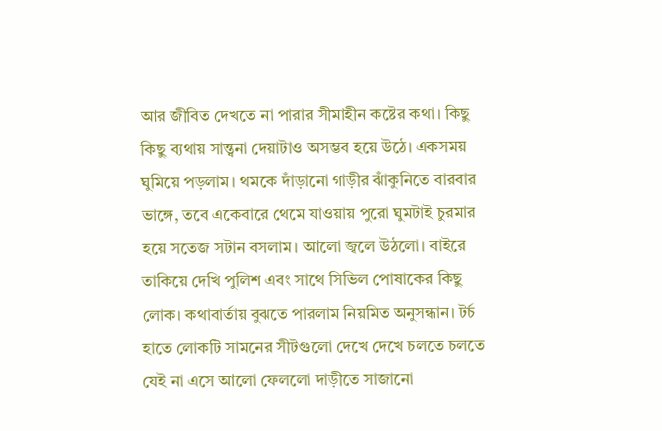আর জীবিত দেখতে না পারার সীমাহীন কষ্টের কথা। কিছু কিছু ব্যথায় সান্ত্বনা দেয়াটাও অসম্ভব হয়ে উঠে। একসময় ঘুমিয়ে পড়লাম। থমকে দাঁড়ানো গাড়ীর ঝাঁকুনিতে বারবার ভাঙ্গে, তবে একেবারে থেমে যাওয়ায় পুরো ঘুমটাই চুরমার হয়ে সতেজ সটান বসলাম। আলো জ্বলে উঠলো। বাইরে তাকিয়ে দেখি পুলিশ এবং সাথে সিভিল পোষাকের কিছু লোক। কথাবার্তায় বুঝতে পারলাম নিয়মিত অনুসন্ধান। টর্চ হাতে লোকটি সামনের সীটগুলো দেখে দেখে চলতে চলতে যেই না এসে আলো ফেললো দাড়ীতে সাজানো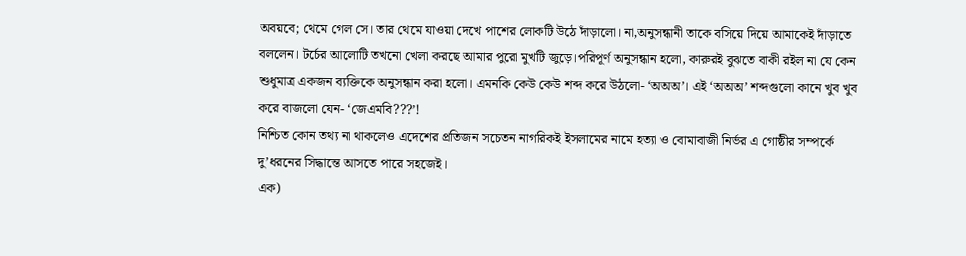অবয়বে; থেমে গেল সে। তার থেমে যাওয়া দেখে পাশের লোকটি উঠে দাঁড়ালো। না,অনুসন্ধানী তাকে বসিয়ে দিয়ে আমাকেই দাঁড়াতে বললেন। টর্চের আলোটি তখনো খেলা করছে আমার পুরো মুখটি জুড়ে।পরিপূর্ণ অনুসন্ধান হলো, কারুরই বুঝতে বাকী রইল না যে কেন শুধুমাত্র একজন ব্যক্তিকে অনুসন্ধান করা হলো। এমনকি কেউ কেউ শব্দ করে উঠলো- ‘অঅঅ’। এই ‘অঅঅ’ শব্দগুলো কানে খুব খুব করে বাজলো যেন- ‘জেএমবি???’!
নিশ্চিত কোন তথ্য না থাকলেও এদেশের প্রতিজন সচেতন নাগরিকই ইসলামের নামে হত্যা ও বোমাবাজী নির্ভর এ গোষ্ঠীর সম্পর্কে দু’ধরনের সিদ্ধান্তে আসতে পারে সহজেই।
এক)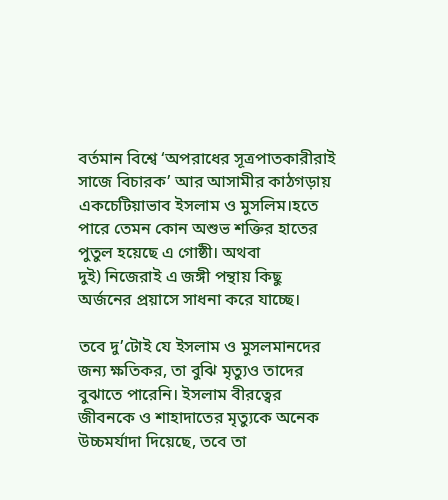বর্তমান বিশ্বে ‘অপরাধের সূত্রপাতকারীরাই সাজে বিচারক’ আর আসামীর কাঠগড়ায় একচেটিয়াভাব ইসলাম ও মুসলিম।হতে পারে তেমন কোন অশুভ শক্তির হাতের পুতুল হয়েছে এ গোষ্ঠী। অথবা
দুই) নিজেরাই এ জঙ্গী পন্থায় কিছু অর্জনের প্রয়াসে সাধনা করে যাচ্ছে।

তবে দু’টোই যে ইসলাম ও মুসলমানদের জন্য ক্ষতিকর, তা বুঝি মৃত্যুও তাদের বুঝাতে পারেনি। ইসলাম বীরত্বের জীবনকে ও শাহাদাতের মৃত্যুকে অনেক উচ্চমর্যাদা দিয়েছে, তবে তা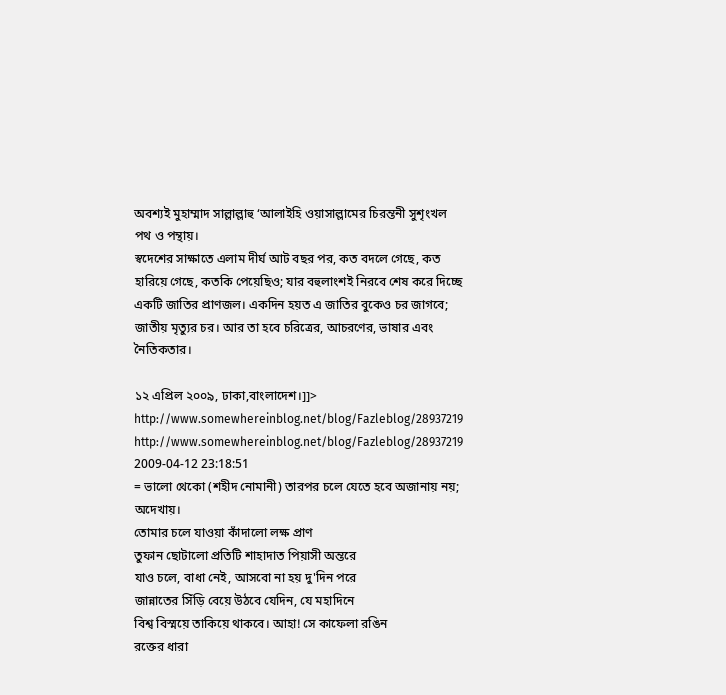অবশ্যই মুহাম্মাদ সাল্লাল্লাহু ‘আলাইহি ওয়াসাল্লামের চিরন্তনী সুশৃংখল পথ ও পন্থায়।
স্বদেশের সাক্ষাতে এলাম দীর্ঘ আট বছর পর, কত বদলে গেছে, কত হারিয়ে গেছে, কতকি পেয়েছিও; যার বহুলাংশই নিরবে শেষ করে দিচ্ছে একটি জাতির প্রাণজল। একদিন হয়ত এ জাতির বুকেও চর জাগবে; জাতীয় মৃত্যুর চর। আর তা হবে চরিত্রের, আচরণের, ভাষার এবং নৈতিকতার।

১২ এপ্রিল ২০০৯, ঢাকা,বাংলাদেশ।]]>
http://www.somewhereinblog.net/blog/Fazleblog/28937219 http://www.somewhereinblog.net/blog/Fazleblog/28937219 2009-04-12 23:18:51
= ভালো থেকো (শহীদ নোমানী) তারপর চলে যেতে হবে অজানায় নয়; অদেখায়।
তোমার চলে যাওয়া কাঁদালো লক্ষ প্রাণ
তুফান ছোটালো প্রতিটি শাহাদাত পিয়াসী অন্তরে
যাও চলে, বাধা নেই, আসবো না হয় দু'দিন পরে
জান্নাতের সিঁড়ি বেয়ে উঠবে যেদিন, যে মহাদিনে
বিশ্ব বিস্ময়ে তাকিয়ে থাকবে। আহা! সে কাফেলা রঙিন
রক্তের ধারা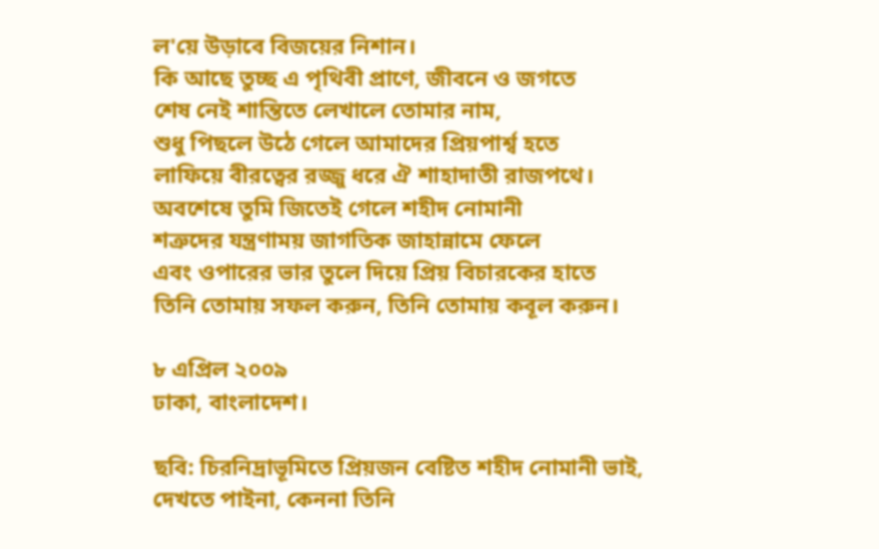ল'য়ে উড়াবে বিজয়ের নিশান।
কি আছে তুচ্ছ এ পৃথিবী প্রাণে, জীবনে ও জগতে
শেষ নেই শান্তিতে লেখালে তোমার নাম,
শুধু পিছলে উঠে গেলে আমাদের প্রিয়পার্শ্ব হতে
লাফিয়ে বীরত্বের রজ্জু ধরে ঐ শাহাদাতী রাজপথে।
অবশেষে তুমি জিতেই গেলে শহীদ নোমানী
শত্রুদের যন্ত্রণাময় জাগতিক জাহান্নামে ফেলে
এবং ওপারের ভার তুলে দিয়ে প্রিয় বিচারকের হাতে
তিনি তোমায় সফল করুন, তিনি তোমায় কবূল করুন।

৮ এপ্রিল ২০০৯
ঢাকা, বাংলাদেশ।

ছবি: চিরনিদ্রাভূমিতে প্রিয়জন বেষ্টিত শহীদ নোমানী ভাই, দেখতে পাইনা, কেননা তিনি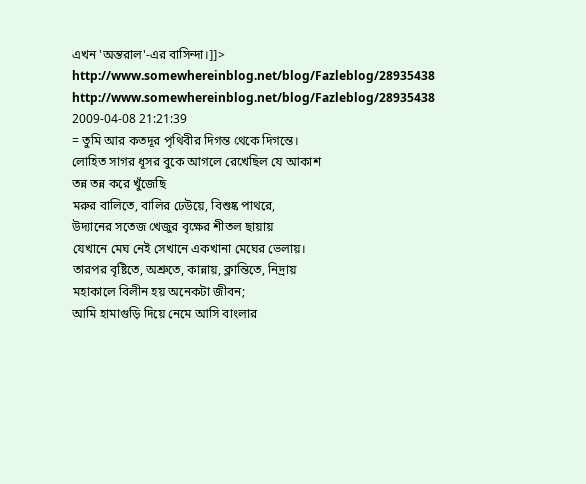এখন 'অন্তরাল'-এর বাসিন্দা।]]>
http://www.somewhereinblog.net/blog/Fazleblog/28935438 http://www.somewhereinblog.net/blog/Fazleblog/28935438 2009-04-08 21:21:39
= তুমি আর কতদূর পৃথিবীর দিগন্ত থেকে দিগন্তে।
লোহিত সাগর ধূসর বুকে আগলে রেখেছিল যে আকাশ
তন্ন তন্ন করে খুঁজেছি
মরুর বালিতে, বালির ঢেউয়ে, বিশুষ্ক পাথরে,
উদ্যানের সতেজ খেজুর বৃক্ষের শীতল ছায়ায়
যেখানে মেঘ নেই সেখানে একখানা মেঘের ভেলায়।
তারপর বৃষ্টিতে, অশ্রুতে, কান্নায়, ক্লান্তিতে, নিদ্রায়
মহাকালে বিলীন হয় অনেকটা জীবন;
আমি হামাগুড়ি দিয়ে নেমে আসি বাংলার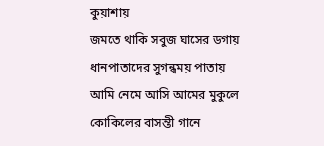কুয়াশায়
জমতে থাকি সবুজ ঘাসের ডগায়
ধানপাতাদের সুগন্ধময় পাতায়
আমি নেমে আসি আমের মুকুলে
কোকিলের বাসন্তী গানে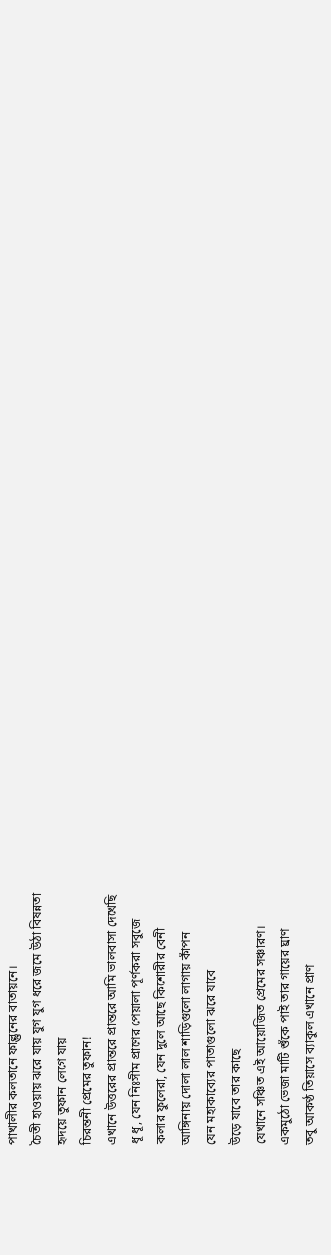পাখালীর কলতানে ফাল্গুনের বাতায়নে।
চৈতী হাওয়ায় ঝরে যায় যুগ যুগ ধরে জমে উঠা বিষন্নতা
হৃদয়ে তুফান লেগে যায়
চিরন্তনী প্রেমের তুফান!
এখানে উত্তরের প্রান্তরে প্রান্তরে আমি ভালবাসা দেখেছি
ধূ ধূ, যেন নিঃসীম প্রাণের পেয়ালা পূর্ণকরা সবুজে
কলার ফুলেরা, যেন দুলে আছে কিশোরীর বেনী
আঙ্গিনায় দোলা লাল শাড়িগুলো লাগায় কাঁপন
যেন মহাকাব্যের পাতাগুলো ঝরে যাবে
উড়ে যাবে তার কাছে
যেখানে সঞ্চিত এই আয়োজিত প্রেমের সঞ্চারণ।
একমুঠো ভেজা মাটি শুঁকে পাই তার গায়ের ঘ্রাণ
তবু আকণ্ঠ তিয়াসে ব্যাকুল এখানে প্রাণ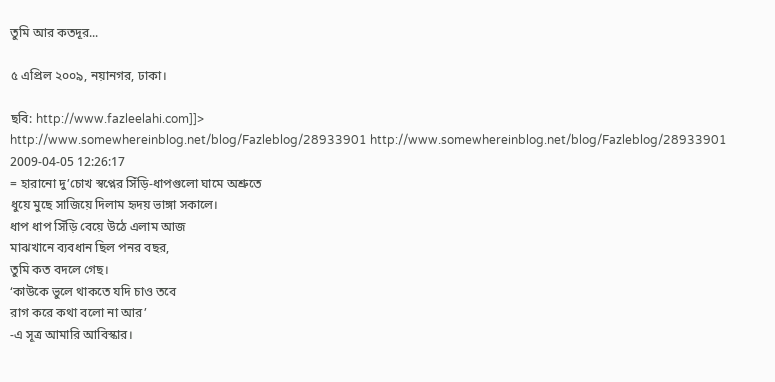তুমি আর কতদূর...

৫ এপ্রিল ২০০৯, নয়ানগর, ঢাকা।

ছবি: http://www.fazleelahi.com]]>
http://www.somewhereinblog.net/blog/Fazleblog/28933901 http://www.somewhereinblog.net/blog/Fazleblog/28933901 2009-04-05 12:26:17
= হারানো দু’চোখ স্বপ্নের সিঁড়ি-ধাপগুলো ঘামে অশ্রুতে
ধুয়ে মুছে সাজিয়ে দিলাম হৃদয় ভাঙ্গা সকালে।
ধাপ ধাপ সিঁড়ি বেয়ে উঠে এলাম আজ
মাঝখানে ব্যবধান ছিল পনর বছর,
তুমি কত বদলে গেছ।
‘কাউকে ভুলে থাকতে যদি চাও তবে
রাগ করে কথা বলো না আর’
-এ সূত্র আমারি আবিস্কার।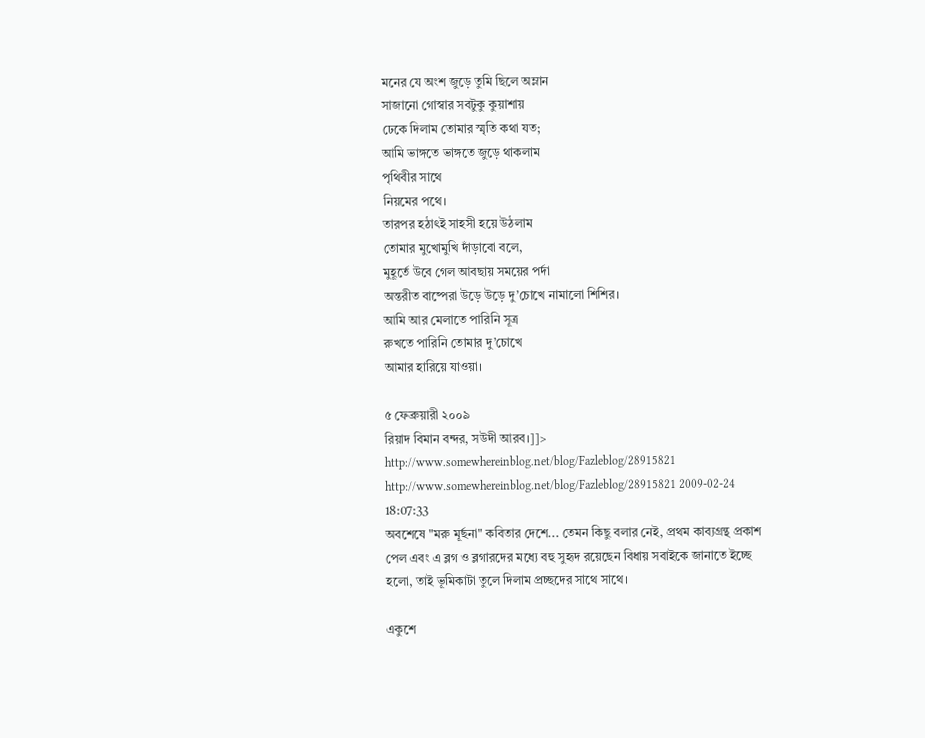মনের যে অংশ জুড়ে তুমি ছিলে অম্লান
সাজানো গোস্বার সবটুকু কুয়াশায়
ঢেকে দিলাম তোমার স্মৃতি কথা যত;
আমি ভাঙ্গতে ভাঙ্গতে জুড়ে থাকলাম
পৃথিবীর সাথে
নিয়মের পথে।
তারপর হঠাৎই সাহসী হয়ে উঠলাম
তোমার মুখোমুখি দাঁড়াবো বলে,
মুহূর্তে উবে গেল আবছায় সময়ের পর্দা
অন্তরীত বাষ্পেরা উড়ে উড়ে দু’চোখে নামালো শিশির।
আমি আর মেলাতে পারিনি সূত্র
রুখতে পারিনি তোমার দু’চোখে
আমার হারিয়ে যাওয়া।

৫ ফেব্রুয়ারী ২০০৯
রিয়াদ বিমান বন্দর, সউদী আরব।]]>
http://www.somewhereinblog.net/blog/Fazleblog/28915821 http://www.somewhereinblog.net/blog/Fazleblog/28915821 2009-02-24 18:07:33
অবশেষে "মরু মূর্ছনা" কবিতার দেশে... তেমন কিছু বলার নেই, প্রথম কাব্যগ্রন্থ প্রকাশ পেল এবং এ ব্লগ ও ব্লগারদের মধ্যে বহু সুহৃদ রয়েছেন বিধায় সবাইকে জানাতে ইচ্ছে হলো, তাই ভূমিকাটা তুলে দিলাম প্রচ্ছদের সাথে সাথে।

একুশে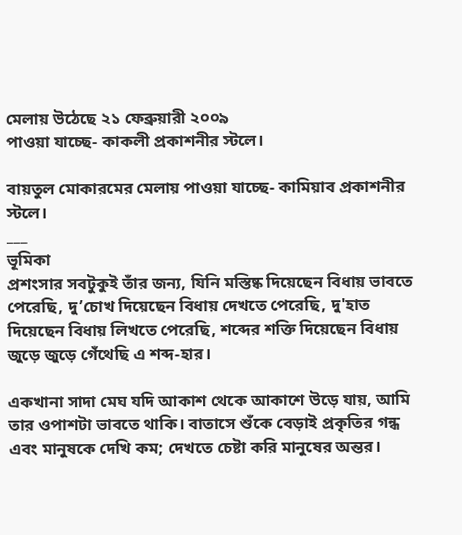মেলায় উঠেছে ২১ ফেব্রুয়ারী ২০০৯
পাওয়া যাচ্ছে- কাকলী প্রকাশনীর স্টলে।

বায়তুল মোকারমের মেলায় পাওয়া যাচ্ছে- কামিয়াব প্রকাশনীর স্টলে।
___
ভূমিকা
প্রশংসার সবটুকুই তাঁর জন্য, যিনি মস্তিষ্ক দিয়েছেন বিধায় ভাবতে পেরেছি, দু’চোখ দিয়েছেন বিধায় দেখতে পেরেছি, দু'হাত দিয়েছেন বিধায় লিখতে পেরেছি, শব্দের শক্তি দিয়েছেন বিধায় জুড়ে জুড়ে গেঁথেছি এ শব্দ-হার।

একখানা সাদা মেঘ যদি আকাশ থেকে আকাশে উড়ে যায়, আমি তার ওপাশটা ভাবতে থাকি। বাতাসে শুঁকে বেড়াই প্রকৃতির গন্ধ এবং মানুষকে দেখি কম; দেখতে চেষ্টা করি মানুষের অন্তর।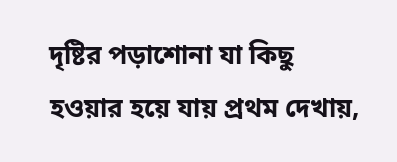দৃষ্টির পড়াশোনা যা কিছু হওয়ার হয়ে যায় প্রথম দেখায়,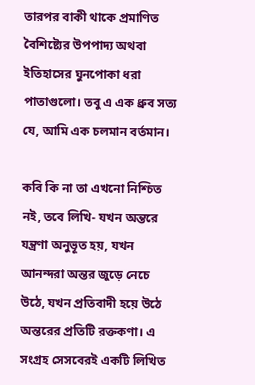তারপর বাকী থাকে প্রমাণিত বৈশিষ্ট্যের উপপাদ্য অথবা ইতিহাসের ঘুনপোকা ধরা পাতাগুলো। তবু এ এক ধ্রুব সত্য যে, আমি এক চলমান বর্তমান।

কবি কি না তা এখনো নিশ্চিত নই, তবে লিখি- যখন অন্তরে যন্ত্রণা অনুভূত হয়, যখন আনন্দরা অন্তর জুড়ে নেচে উঠে, যখন প্রতিবাদী হয়ে উঠে অন্তরের প্রতিটি রক্তকণা। এ সংগ্রহ সেসবেরই একটি লিখিত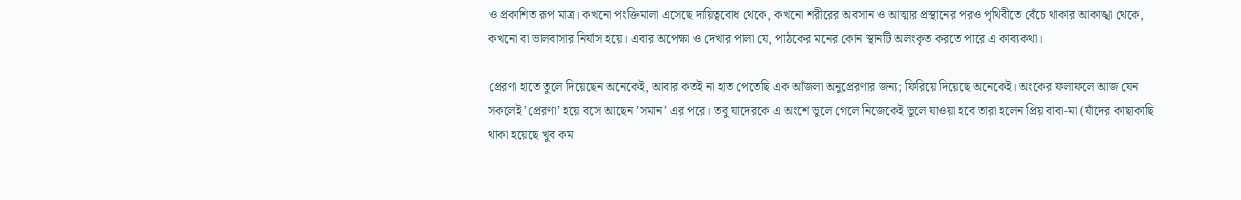ও প্রকাশিত রূপ মাত্র। কখনো পংক্তিমালা এসেছে দায়িত্ববোধ থেকে, কখনো শরীরের অবসান ও আত্মার প্রস্থানের পরও পৃথিবীতে বেঁচে থাকার আকাঙ্খা থেকে, কখনো বা ভালবাসার নির্যাস হয়ে। এবার অপেক্ষা ও দেখার পালা যে, পাঠকের মনের কোন স্থানটি অলংকৃত করতে পারে এ কাব্যকথা।

প্রেরণা হাতে তুলে দিয়েছেন অনেকেই, আবার কতই না হাত পেতেছি এক আঁজলা অনুপ্রেরণার জন্য; ফিরিয়ে দিয়েছে অনেকেই। অংকের ফলাফলে আজ যেন সকলেই ’প্রেরণা’ হয়ে বসে আছেন ’সমান’ এর পরে। তবু যাদেরকে এ অংশে ভুলে গেলে নিজেকেই ভুলে যাওয়া হবে তারা হলেন প্রিয় বাবা-মা (যাঁদের কাছাকাছি থাকা হয়েছে খুব কম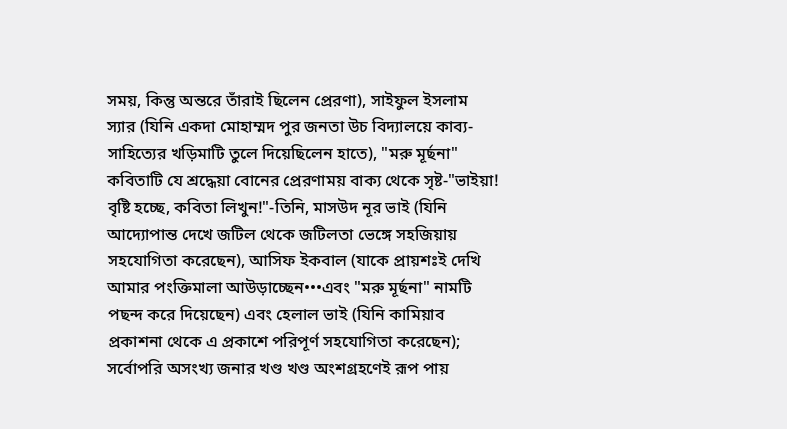সময়, কিন্তু অন্তরে তাঁরাই ছিলেন প্রেরণা), সাইফুল ইসলাম স্যার (যিনি একদা মোহাম্মদ পুর জনতা উচ বিদ্যালয়ে কাব্য-সাহিত্যের খড়িমাটি তুলে দিয়েছিলেন হাতে), "মরু মূর্ছনা" কবিতাটি যে শ্রদ্ধেয়া বোনের প্রেরণাময় বাক্য থেকে সৃষ্ট-"ভাইয়া! বৃষ্টি হচ্ছে, কবিতা লিখুন!"-তিনি, মাসউদ নূর ভাই (যিনি আদ্যোপান্ত দেখে জটিল থেকে জটিলতা ভেঙ্গে সহজিয়ায় সহযোগিতা করেছেন), আসিফ ইকবাল (যাকে প্রায়শঃই দেখি আমার পংক্তিমালা আউড়াচ্ছেন•••এবং "মরু মূর্ছনা" নামটি পছন্দ করে দিয়েছেন) এবং হেলাল ভাই (যিনি কামিয়াব প্রকাশনা থেকে এ প্রকাশে পরিপূর্ণ সহযোগিতা করেছেন); সর্বোপরি অসংখ্য জনার খণ্ড খণ্ড অংশগ্রহণেই রূপ পায়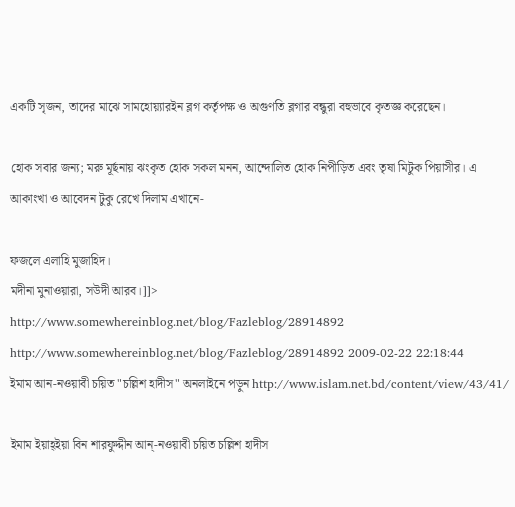একটি সৃজন, তাদের মাঝে সামহোয়্যারইন ব্লগ কর্তৃপক্ষ ও অগুণতি ব্লগার বন্ধুরা বহুভাবে কৃতজ্ঞ করেছেন।

হোক সবার জন্য; মরু মূর্ছনায় ঝংকৃত হোক সকল মনন, আন্দোলিত হোক নিপীড়িত এবং তৃষা মিটুক পিয়াসীর। এ আকাংখা ও আবেদন টুকু রেখে দিলাম এখানে-

ফজলে এলাহি মুজাহিদ।
মদীনা মুনাওয়ারা, সউদী আরব।]]>
http://www.somewhereinblog.net/blog/Fazleblog/28914892 http://www.somewhereinblog.net/blog/Fazleblog/28914892 2009-02-22 22:18:44
ইমাম আন-নওয়াবী চয়িত "চল্লিশ হাদীস" অনলাইনে পড়ুন http://www.islam.net.bd/content/view/43/41/

ইমাম ইয়াহ্ইয়া বিন শারফুদ্দীন আন্-নওয়াবী চয়িত চল্লিশ হাদীস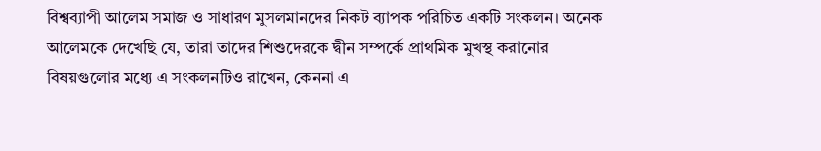বিশ্বব্যাপী আলেম সমাজ ও সাধারণ মুসলমানদের নিকট ব্যাপক পরিচিত একটি সংকলন। অনেক আলেমকে দেখেছি যে, তারা তাদের শিশুদেরকে দ্বীন সম্পর্কে প্রাথমিক মুখস্থ করানোর বিষয়গুলোর মধ্যে এ সংকলনটিও রাখেন, কেননা এ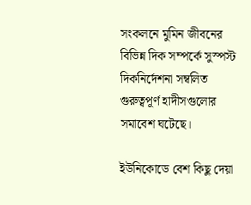সংকলনে মুমিন জীবনের বিভিন্ন দিক সম্পর্কে সুস্পস্ট দিকনির্দেশনা সম্বলিত গুরুত্বপূর্ণ হাদীসগুলোর সমাবেশ ঘটেছে।

ইউনিকোডে বেশ কিছু দেয়া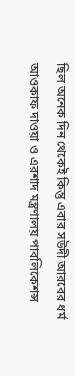ছিল অনেক দিন থেকেই কিন্তু এবার সউদী আরবের ধর্ম আওকাফ দাওয়া ও এরশাদ মন্ত্রণালয় পাবলিকেশন্স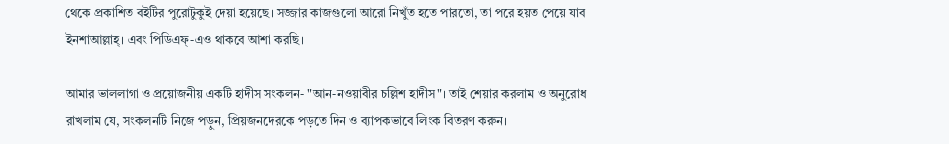থেকে প্রকাশিত বইটির পুরোটুকুই দেয়া হয়েছে। সজ্জার কাজগুলো আরো নিখুঁত হতে পারতো, তা পরে হয়ত পেয়ে যাব ইনশাআল্লাহ্। এবং পিডিএফ্-এও থাকবে আশা করছি।

আমার ভাললাগা ও প্রয়োজনীয় একটি হাদীস সংকলন- "আন-নওয়াবীর চল্লিশ হাদীস"। তাই শেয়ার করলাম ও অনুরোধ রাখলাম যে, সংকলনটি নিজে পড়ুন, প্রিয়জনদেরকে পড়তে দিন ও ব্যাপকভাবে লিংক বিতরণ করুন।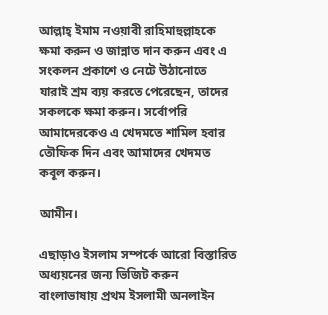আল্লাহ্ ইমাম নওয়াবী রাহিমাহুল্লাহকে ক্ষমা করুন ও জান্নাত দান করুন এবং এ সংকলন প্রকাশে ও নেটে উঠানোতে যারাই শ্রম ব্যয় করতে পেরেছেন, তাদের সকলকে ক্ষমা করুন। সর্বোপরি আমাদেরকেও এ খেদমতে শামিল হবার তৌফিক দিন এবং আমাদের খেদমত কবূল করুন।

আমীন।

এছাড়াও ইসলাম সম্পর্কে আরো বিস্তারিত অধ্যয়নের জন্য ভিজিট করুন বাংলাভাষায় প্রথম ইসলামী অনলাইন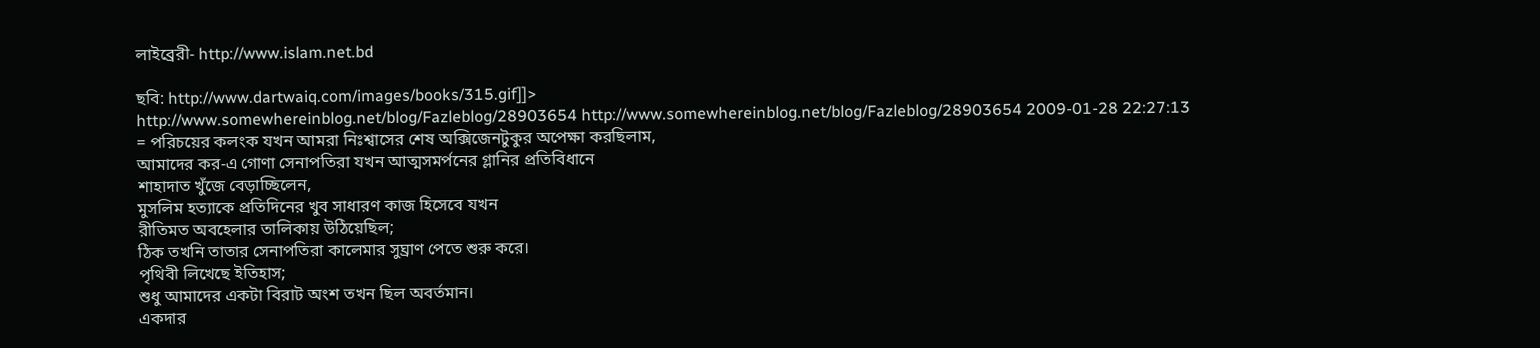লাইব্রেরী- http://www.islam.net.bd

ছবি: http://www.dartwaiq.com/images/books/315.gif]]>
http://www.somewhereinblog.net/blog/Fazleblog/28903654 http://www.somewhereinblog.net/blog/Fazleblog/28903654 2009-01-28 22:27:13
= পরিচয়ের কলংক যখন আমরা নিঃশ্বাসের শেষ অক্সিজেনটুকুর অপেক্ষা করছিলাম,
আমাদের কর-এ গোণা সেনাপতিরা যখন আত্মসমর্পনের গ্লানির প্রতিবিধানে
শাহাদাত খুঁজে বেড়াচ্ছিলেন,
মুসলিম হত্যাকে প্রতিদিনের খুব সাধারণ কাজ হিসেবে যখন
রীতিমত অবহেলার তালিকায় উঠিয়েছিল;
ঠিক তখনি তাতার সেনাপতিরা কালেমার সুঘ্রাণ পেতে শুরু করে।
পৃথিবী লিখেছে ইতিহাস;
শুধু আমাদের একটা বিরাট অংশ তখন ছিল অবর্তমান।
একদার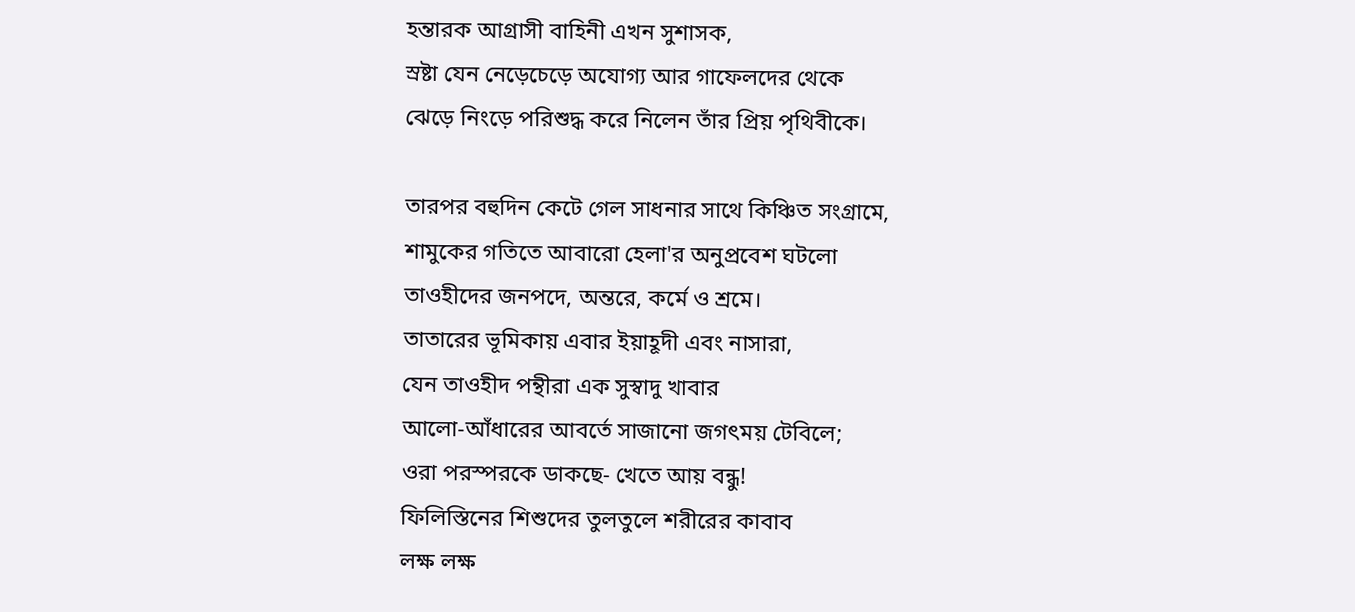হন্তারক আগ্রাসী বাহিনী এখন সুশাসক,
স্রষ্টা যেন নেড়েচেড়ে অযোগ্য আর গাফেলদের থেকে
ঝেড়ে নিংড়ে পরিশুদ্ধ করে নিলেন তাঁর প্রিয় পৃথিবীকে।

তারপর বহুদিন কেটে গেল সাধনার সাথে কিঞ্চিত সংগ্রামে,
শামুকের গতিতে আবারো হেলা'র অনুপ্রবেশ ঘটলো
তাওহীদের জনপদে, অন্তরে, কর্মে ও শ্রমে।
তাতারের ভূমিকায় এবার ইয়াহূদী এবং নাসারা,
যেন তাওহীদ পন্থীরা এক সুস্বাদু খাবার
আলো-আঁধারের আবর্তে সাজানো জগৎময় টেবিলে;
ওরা পরস্পরকে ডাকছে- খেতে আয় বন্ধু!
ফিলিস্তিনের শিশুদের তুলতুলে শরীরের কাবাব
লক্ষ লক্ষ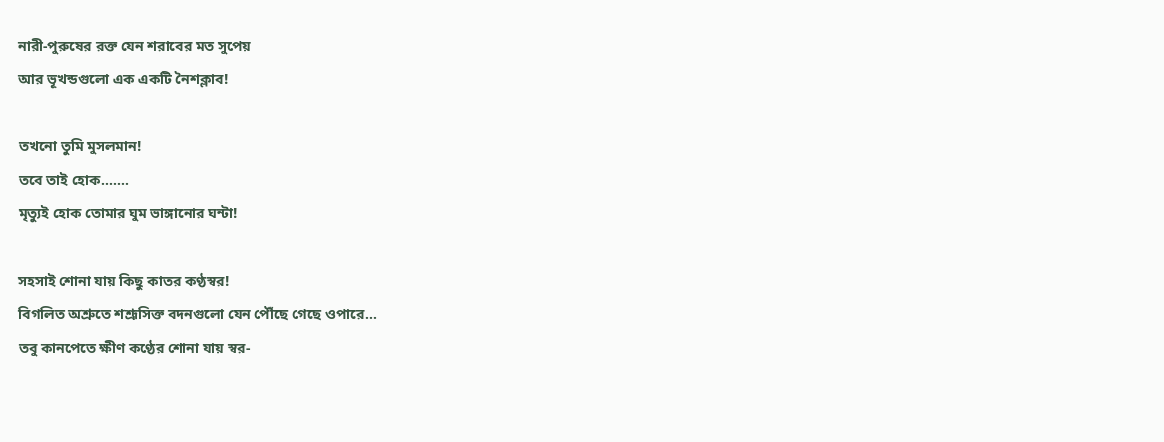নারী-পুরুষের রক্ত যেন শরাবের মত সুপেয়
আর ভূখন্ডগুলো এক একটি নৈশক্লাব!

তখনো তুমি মুসলমান!
তবে তাই হোক.......
মৃত্যুই হোক তোমার ঘুম ভাঙ্গানোর ঘন্টা!

সহসাই শোনা যায় কিছু কাতর কণ্ঠস্বর!
বিগলিত অশ্রুতে শশ্রূসিক্ত বদনগুলো যেন পৌঁছে গেছে ওপারে...
তবু কানপেতে ক্ষীণ কণ্ঠের শোনা যায় স্বর-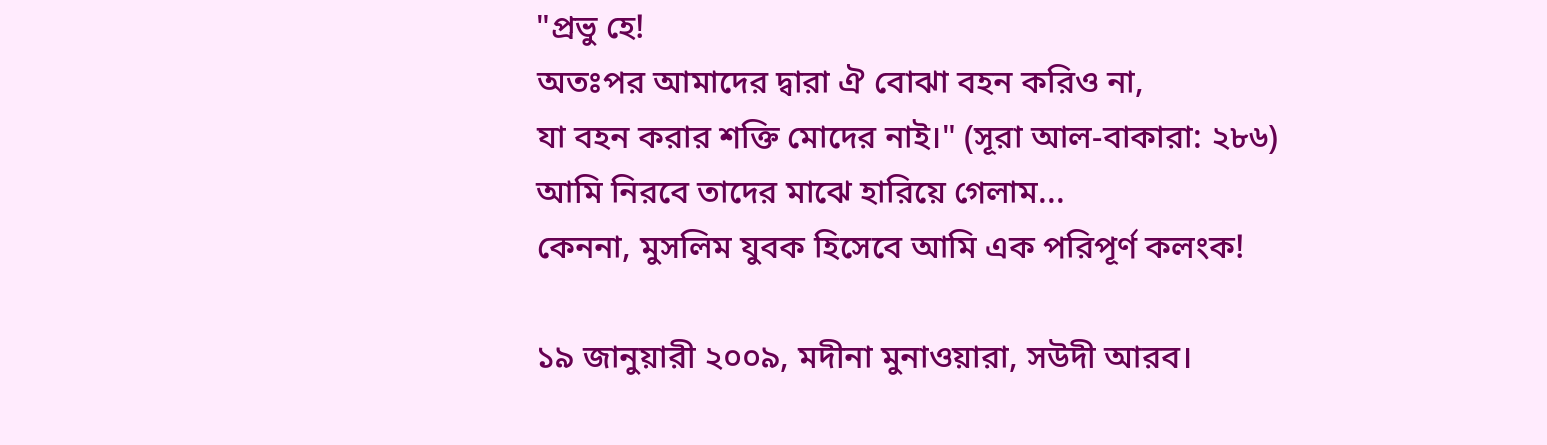"প্রভু হে!
অতঃপর আমাদের দ্বারা ঐ বোঝা বহন করিও না,
যা বহন করার শক্তি মোদের নাই।" (সূরা আল-বাকারা: ২৮৬)
আমি নিরবে তাদের মাঝে হারিয়ে গেলাম...
কেননা, মুসলিম যুবক হিসেবে আমি এক পরিপূর্ণ কলংক!

১৯ জানুয়ারী ২০০৯, মদীনা মুনাওয়ারা, সউদী আরব।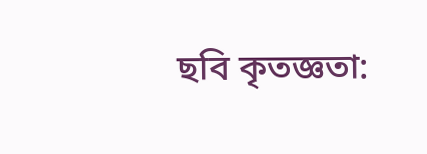ছবি কৃতজ্ঞতা: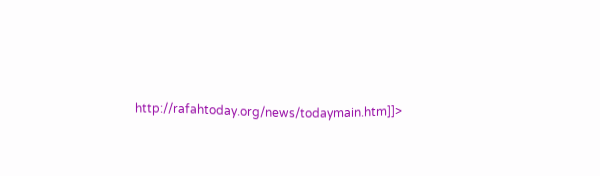http://rafahtoday.org/news/todaymain.htm]]>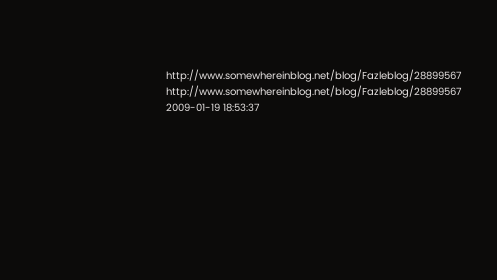http://www.somewhereinblog.net/blog/Fazleblog/28899567 http://www.somewhereinblog.net/blog/Fazleblog/28899567 2009-01-19 18:53:37